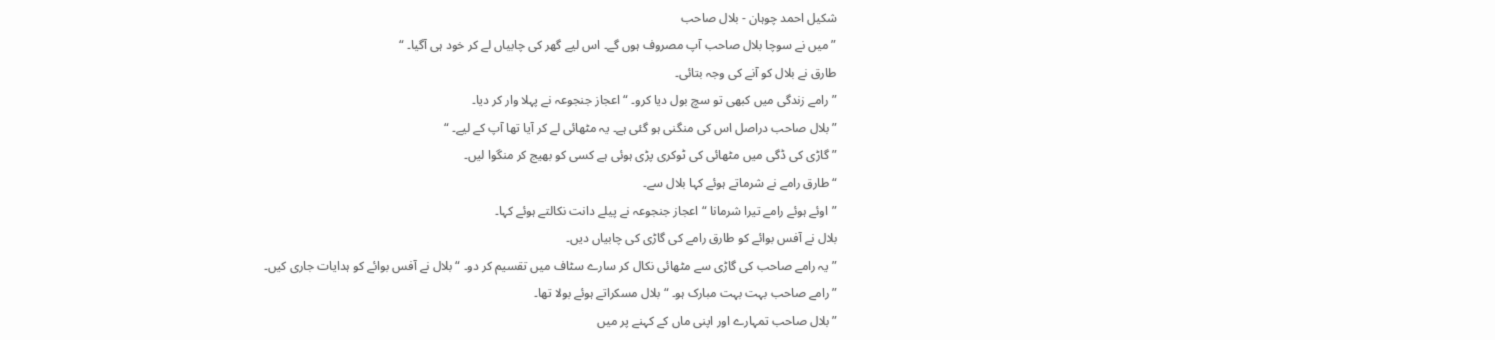شکیل احمد چوہان - بلال صاحب
”میں نے سوچا بلال صاحب آپ مصروف ہوں گے۔ اس لیے گھر کی چابیاں لے کر خود ہی آگیا۔ “
طارق نے بلال کو آنے کی وجہ بتائی۔
”رامے زندگی میں کبھی تو سچ بول دیا کرو۔ “ اعجاز جنجوعہ نے پہلا وار کر دیا۔
”بلال صاحب دراصل اس کی منگنی ہو گئی ہے۔ یہ مٹھائی لے کر آیا تھا آپ کے لیے۔ “
”گاڑی کی ڈگی میں مٹھائی کی ٹوکری پڑی ہوئی ہے کسی کو بھیج کر منگوا لیں۔
“ طارق رامے نے شرماتے ہوئے کہا بلال سے۔
”اوئے ہوئے رامے تیرا شرمانا “ اعجاز جنجوعہ نے پیلے دانت نکالتے ہوئے کہا۔
بلال نے آفس بوائے کو طارق رامے کی گاڑی کی چابیاں دیں۔
”یہ رامے صاحب کی گاڑی سے مٹھائی نکال کر سارے سٹاف میں تقسیم کر دو۔ “ بلال نے آفس بوائے کو ہدایات جاری کیں۔
”رامے صاحب بہت بہت مبارک ہو۔ “ بلال مسکراتے ہوئے بولا تھا۔
”بلال صاحب تمہارے اور اپنی ماں کے کہنے پر میں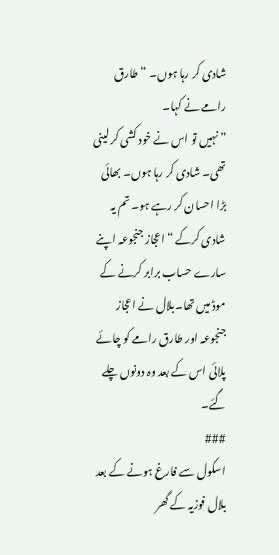شادی کر رہا ہوں۔ “ طارق رامے نے کہا۔
”نہیں تو اس نے خود کشی کر لینی تھی۔ شادی کر رہا ہوں۔ بھائی بڑا احسان کر رہے ہو۔ تم یہ شادی کرکے “ اعجاز جنجوعہ اپنے سارے حساب برابر کرنے کے موڈ میں تھا۔بلال نے اعجاز جنجوعہ اور طارق رامے کو چائے پلائی اس کے بعد وہ دونوں چلے گئے۔
###
اسکول سے فارغ ہونے کے بعد بلال فوزیہ کے گھر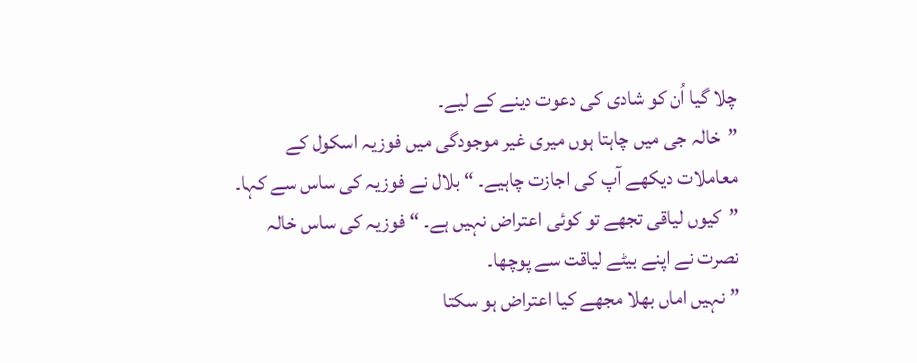چلا گیا اُن کو شادی کی دعوت دینے کے لیے۔
”خالہ جی میں چاہتا ہوں میری غیر موجودگی میں فوزیہ اسکول کے معاملات دیکھے آپ کی اجازت چاہیے۔ “ بلال نے فوزیہ کی ساس سے کہا۔
”کیوں لیاقی تجھے تو کوئی اعتراض نہیں ہے۔ “ فوزیہ کی ساس خالہ نصرت نے اپنے بیٹے لیاقت سے پوچھا۔
” نہیں اماں بھلا مجھے کیا اعتراض ہو سکتا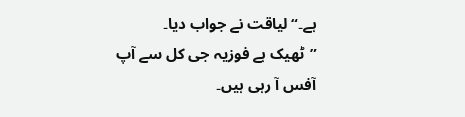ہے۔“ لیاقت نے جواب دیا۔
”ٹھیک ہے فوزیہ جی کل سے آپ آفس آ رہی ہیں۔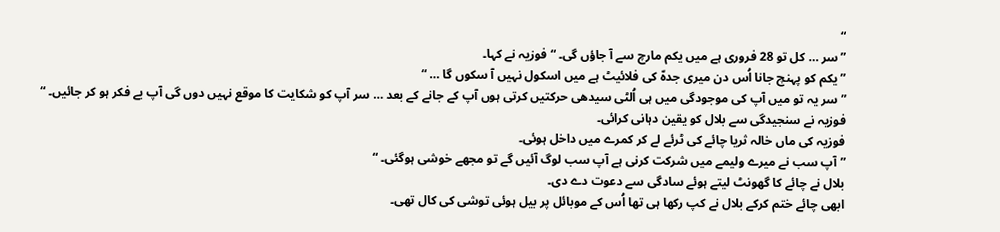“
”سر … کل تو 28 فروری ہے میں یکم مارچ سے آ جاؤں گی۔ “ فوزیہ نے کہا۔
”یکم کو پہنچ جانا اُس دن میری جدہّ کی فلائیٹ ہے میں اسکول نہیں آ سکوں گا … “
”سر یہ تو میں آپ کی موجودگی میں ہی اُلٹی سیدھی حرکتیں کرتی ہوں آپ کے جانے کے بعد … سر آپ کو شکایت کا موقع نہیں دوں گی آپ بے فکر ہو کر جائیں۔ “
فوزیہ نے سنجیدگی سے بلال کو یقین دہانی کرائی۔
فوزیہ کی ماں خالہ ثریا چائے کی ٹرئے لے کر کمرے میں داخل ہوئی۔
”آپ سب نے میرے ولیمے میں شرکت کرنی ہے آپ سب لوگ آئیں گے تو مجھے خوشی ہوگئی۔ “
بلال نے چائے کا گھونٹ لیتے ہوئے سادگی سے دعوت دے دی۔
ابھی چائے ختم کرکے بلال نے کپ رکھا ہی تھا اُس کے موبائل پر بیل ہوئی توشی کی کال تھی۔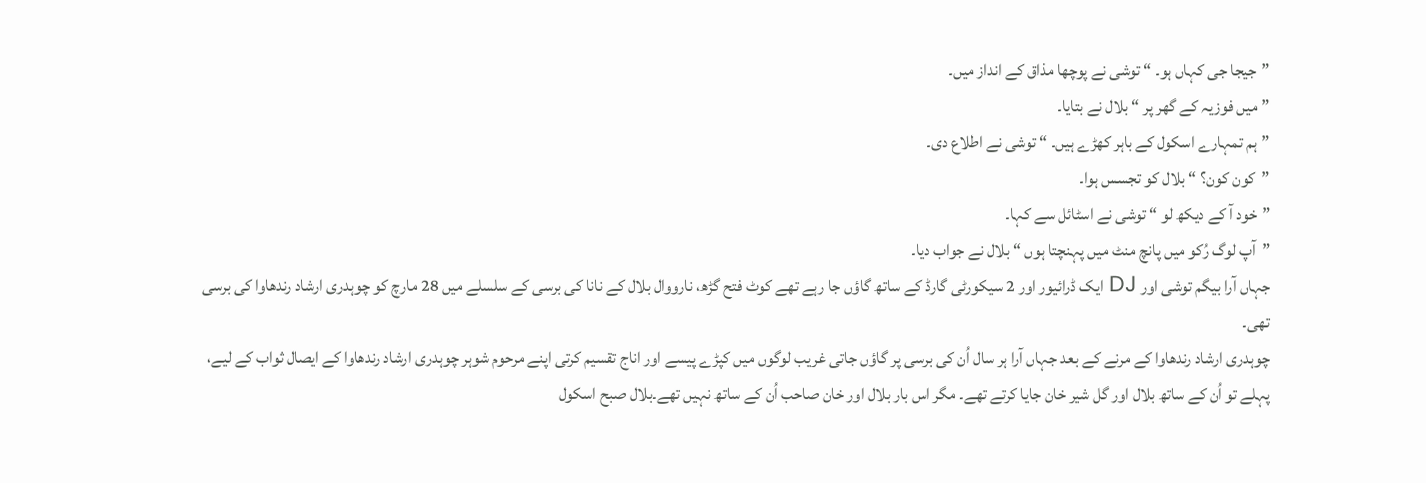”جیجا جی کہاں ہو۔ “ توشی نے پوچھا مذاق کے انداز میں۔
”میں فوزیہ کے گھر پر “ بلال نے بتایا۔
”ہم تمہارے اسکول کے باہر کھڑے ہیں۔ “ توشی نے اطلاع دی۔
”کون کون؟ “ بلال کو تجسس ہوا۔
”خود آ کے دیکھ لو “ توشی نے اسٹائل سے کہا۔
”آپ لوگ رُکو میں پانچ منٹ میں پہنچتا ہوں “ بلال نے جواب دیا۔
جہاں آرا بیگم توشی اور DJ ایک ڈرائیور اور 2 سیکورٹی گارڈ کے ساتھ گاؤں جا رہے تھے کوٹ فتح گڑھ، نارووال بلال کے نانا کی برسی کے سلسلے میں 28 مارچ کو چوہدری ارشاد رندھاوا کی برسی تھی۔
چوہدری ارشاد رندھاوا کے مرنے کے بعد جہاں آرا ہر سال اُن کی برسی پر گاؤں جاتی غریب لوگوں میں کپڑے پیسے اور اناج تقسیم کرتی اپنے مرحوم شوہر چوہدری ارشاد رندھاوا کے ایصال ثواب کے لیے، پہلے تو اُن کے ساتھ بلال اور گل شیر خان جایا کرتے تھے۔ مگر اس بار بلال اور خان صاحب اُن کے ساتھ نہیں تھے۔بلال صبح اسکول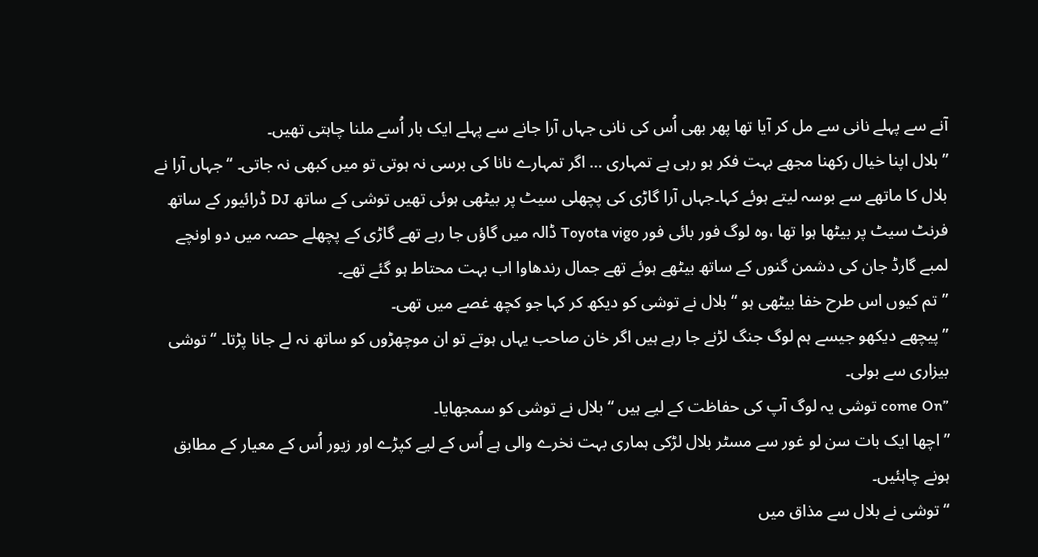آنے سے پہلے نانی سے مل کر آیا تھا پھر بھی اُس کی نانی جہاں آرا جانے سے پہلے ایک بار اُسے ملنا چاہتی تھیں۔
”بلال اپنا خیال رکھنا مجھے بہت فکر ہو رہی ہے تمہاری … اگر تمہارے نانا کی برسی نہ ہوتی تو میں کبھی نہ جاتی۔ “ جہاں آرا نے بلال کا ماتھے سے بوسہ لیتے ہوئے کہا۔جہاں آرا گاڑی کی پچھلی سیٹ پر بیٹھی ہوئی تھیں توشی کے ساتھ DJ ڈرائیور کے ساتھ فرنٹ سیٹ پر بیٹھا ہوا تھا ،وہ لوگ فور بائی فور Toyota vigo ڈالہ میں گاؤں جا رہے تھے گاڑی کے پچھلے حصہ میں دو اونچے لمبے گارڈ جان کی دشمن گنوں کے ساتھ بیٹھے ہوئے تھے جمال رندھاوا اب بہت محتاط ہو گئے تھے۔
”تم کیوں اس طرح خفا بیٹھی ہو “ بلال نے توشی کو دیکھ کر کہا جو کچھ غصے میں تھی۔
”پیچھے دیکھو جیسے ہم لوگ جنگ لڑنے جا رہے ہیں اگر خان صاحب یہاں ہوتے تو ان موچھڑوں کو ساتھ نہ لے جانا پڑتا۔ “ توشی بیزاری سے بولی۔
”come On توشی یہ لوگ آپ کی حفاظت کے لیے ہیں “ بلال نے توشی کو سمجھایا۔
”اچھا ایک بات سن لو غور سے مسٹر بلال لڑکی ہماری بہت نخرے والی ہے اُس کے لیے کپڑے اور زیور اُس کے معیار کے مطابق ہونے چاہئیں۔
“ توشی نے بلال سے مذاق میں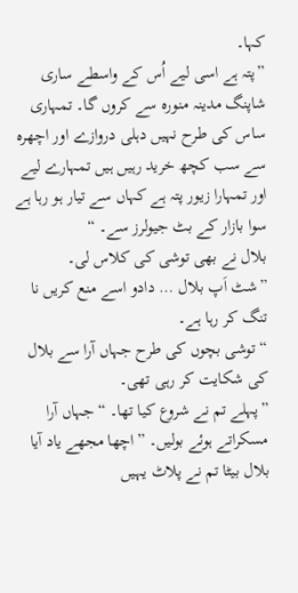کہا۔
”پتہ ہے اسی لیے اُس کے واسطے ساری شاپنگ مدینہ منورہ سے کروں گا۔ تمہاری ساس کی طرح نہیں دہلی دروازے اور اچھرہ سے سب کچھ خرید رہیں ہیں تمہارے لیے اور تمہارا زیور پتہ ہے کہاں سے تیار ہو رہا ہے سوا بازار کے بٹ جیولرز سے۔ “
بلال نے بھی توشی کی کلاس لی۔
”شٹ اَپ بلال … دادو اسے منع کریں نا تنگ کر رہا ہے۔
“ توشی بچوں کی طرح جہاں آرا سے بلال کی شکایت کر رہی تھی۔
”پہلے تم نے شروع کیا تھا۔ “ جہاں آرا مسکراتے ہوئے بولیں۔ ”اچھا مجھے یاد آیا بلال بیٹا تم نے پلاٹ یہیں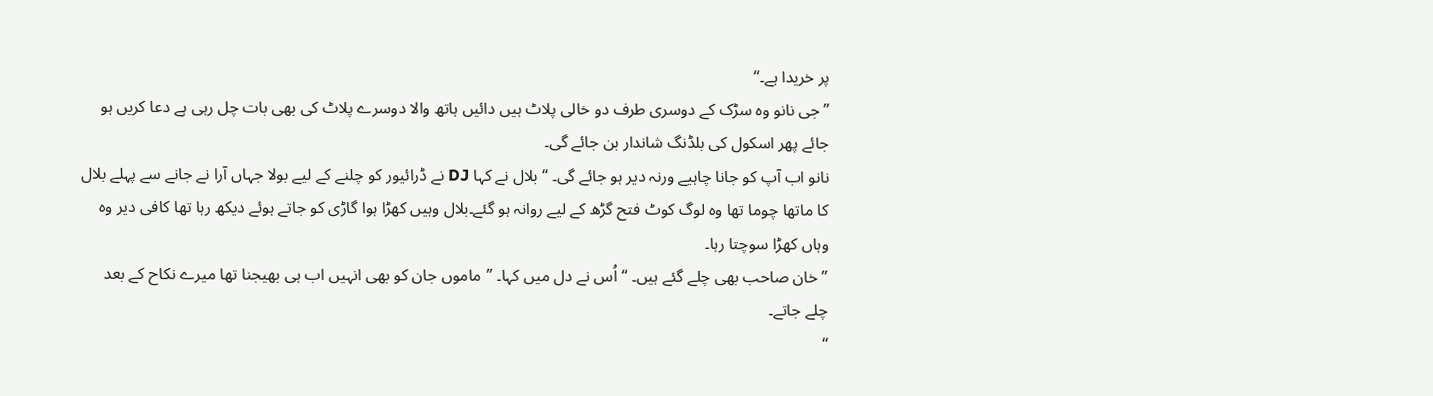پر خریدا ہے۔“
”جی نانو وہ سڑک کے دوسری طرف دو خالی پلاٹ ہیں دائیں ہاتھ والا دوسرے پلاٹ کی بھی بات چل رہی ہے دعا کریں ہو جائے پھر اسکول کی بلڈنگ شاندار بن جائے گی۔
نانو اب آپ کو جانا چاہیے ورنہ دیر ہو جائے گی۔ “بلال نے کہا DJ نے ڈرائیور کو چلنے کے لیے بولا جہاں آرا نے جانے سے پہلے بلال کا ماتھا چوما تھا وہ لوگ کوٹ فتح گڑھ کے لیے روانہ ہو گئے۔بلال وہیں کھڑا ہوا گاڑی کو جاتے ہوئے دیکھ رہا تھا کافی دیر وہ وہاں کھڑا سوچتا رہا۔
”خان صاحب بھی چلے گئے ہیں۔ “ اُس نے دل میں کہا۔ ”ماموں جان کو بھی انہیں اب ہی بھیجنا تھا میرے نکاح کے بعد چلے جاتے۔
“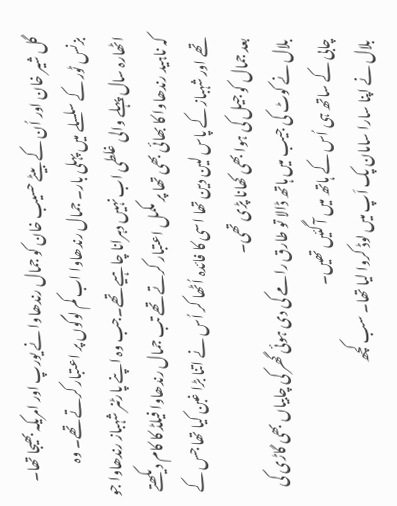گل شیر خان اور اُن کے بیٹے حسیب خان کو جمال رندھاوا نے یورپ اور امریکہ بھیجا تھا۔ بزنس ٹور کے سلسلے میں پہلی بار۔ جمال رندھاوا اب کم لوگوں پر اعتبار کرتے تھے۔ وہ اٹھارہ سال پہلے والی غلطی اب نہیں دہرانا چاہیے تھے۔جب وہ اپنے پارٹنر شہباز رندھاوا جو کہ ناہید رندھاوا کا بھائی بھی تھا پر مکمل اعتبار کرتے تھے تب جمال رندھاوا فیلڈ کا کام دیکھتے تھے اور شہباز کے پاس لین دین تھا اسی کا فائدہ اُٹھا کر اُس نے اتنا بڑا غبن کیا تھا جس کے بعد جمال کو جیل کی ہوا بھی کھانا پڑی تھی۔
بلال نے کوٹ کی جیب میں ہاتھ ڈالا تو طارق رامے کی دی ہوئی گھر کی چابیاں بھی گاڑی کی چابی کے ساتھ ہی اُس کے ہاتھ میں آ گئیں تھیں۔
بلال نے اپنا سارا سامان پک اَپ میں لوڈ کروا لیا تھا۔ سب کچھ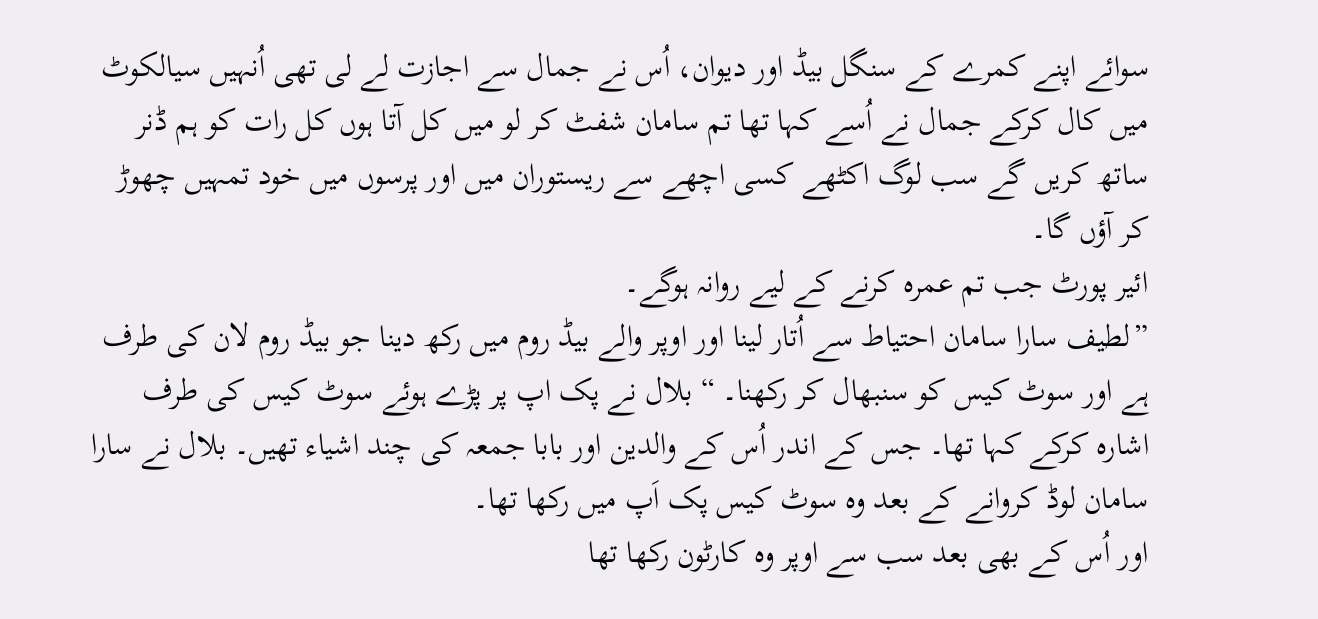سوائے اپنے کمرے کے سنگل بیڈ اور دیوان، اُس نے جمال سے اجازت لے لی تھی اُنہیں سیالکوٹ میں کال کرکے جمال نے اُسے کہا تھا تم سامان شفٹ کر لو میں کل آتا ہوں کل رات کو ہم ڈنر ساتھ کریں گے سب لوگ اکٹھے کسی اچھے سے ریستوران میں اور پرسوں میں خود تمہیں چھوڑ کر آؤں گا۔
ائیر پورٹ جب تم عمرہ کرنے کے لیے روانہ ہوگے۔
”لطیف سارا سامان احتیاط سے اُتار لینا اور اوپر والے بیڈ روم میں رکھ دینا جو بیڈ روم لان کی طرف ہے اور سوٹ کیس کو سنبھال کر رکھنا۔ “ بلال نے پک اپ پر پڑے ہوئے سوٹ کیس کی طرف اشارہ کرکے کہا تھا۔ جس کے اندر اُس کے والدین اور بابا جمعہ کی چند اشیاء تھیں۔ بلال نے سارا سامان لوڈ کروانے کے بعد وہ سوٹ کیس پک اَپ میں رکھا تھا۔
اور اُس کے بھی بعد سب سے اوپر وہ کارٹون رکھا تھا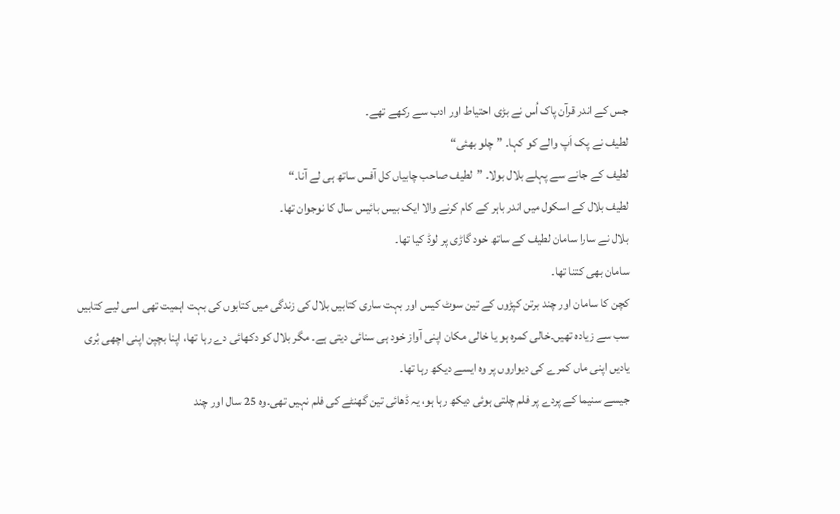جس کے اندر قرآن پاک اُس نے بڑی احتیاط اور ادب سے رکھے تھے۔
لطیف نے پک اَپ والے کو کہا۔ ”چلو بھئی“
لطیف کے جانے سے پہلے بلال بولا۔ ”لطیف صاحب چابیاں کل آفس ساتھ ہی لے آنا۔“
لطیف بلال کے اسکول میں اندر باہر کے کام کرنے والا ایک بیس بائیس سال کا نوجوان تھا۔
بلال نے سارا سامان لطیف کے ساتھ خود گاڑی پر لوڈ کیا تھا۔
سامان بھی کتنا تھا۔
کچن کا سامان اور چند برتن کپڑوں کے تین سوٹ کیس اور بہت ساری کتابیں بلال کی زندگی میں کتابوں کی بہت اہمیت تھی اسی لیے کتابیں سب سے زیادہ تھیں۔خالی کمرہ ہو یا خالی مکان اپنی آواز خود ہی سنائی دیتی ہے۔ مگر بلال کو دکھائی دے رہا تھا، اپنا بچپن اپنی اچھی بُری یادیں اپنی ماں کمرے کی دیواروں پر وہ ایسے دیکھ رہا تھا۔
جیسے سنیما کے پردے پر فلم چلتی ہوئی دیکھ رہا ہو، یہ ڈھائی تین گھنٹے کی فلم نہیں تھی۔وہ 25 سال اور چند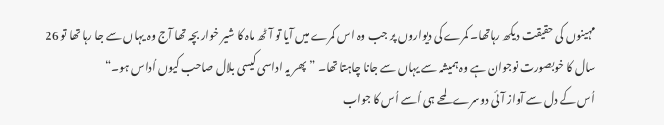مہینوں کی حقیقت دیکھ رہاتھا۔ کمرے کی دیواروں پر جب وہ اس کمرے میں آیا تو آٹھ ماہ کا شیر خوار بچہ تھا آج وہ یہاں سے جا رہا تھا تو 26 سال کا خوبصورت نوجوان ہے وہ ہمیشہ سے یہاں سے جانا چاہتا تھا۔ ”پھر یہ اداسی کیسی بلال صاحب کیوں اُداس ہو۔“
اُس کے دل سے آواز آئی دوسرے لمحے ہی اُسے اُس کا جواب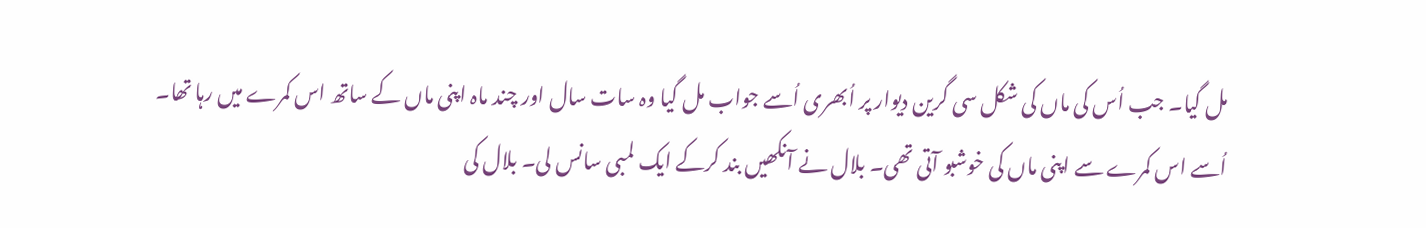مل گیا۔ جب اُس کی ماں کی شکل سی گرین دیوار پر اُبھری اُسے جواب مل گیا وہ سات سال اور چند ماہ اپنی ماں کے ساتھ اس کمرے میں رہا تھا۔
اُسے اس کمرے سے اپنی ماں کی خوشبو آتی تھی۔ بلال نے آنکھیں بند کرکے ایک لمبی سانس لی۔ بلال کی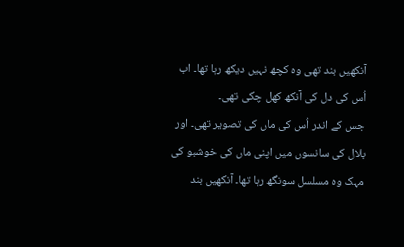آنکھیں بند تھی وہ کچھ نہیں دیکھ رہا تھا۔ اب اُس کی دل کی آنکھ کھل چکی تھی۔
جس کے اندر اُس کی ماں کی تصویر تھی۔ اور بلال کی سانسوں میں اپنی ماں کی خوشبو کی مہک وہ مسلسل سونگھ رہا تھا۔ آنکھیں بند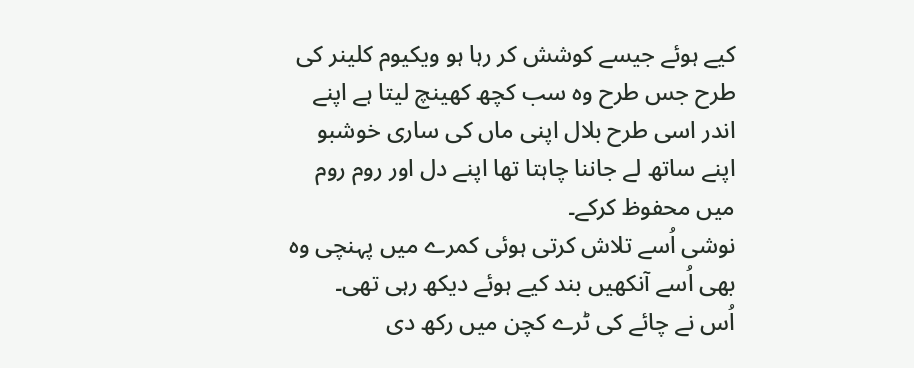کیے ہوئے جیسے کوشش کر رہا ہو ویکیوم کلینر کی طرح جس طرح وہ سب کچھ کھینچ لیتا ہے اپنے اندر اسی طرح بلال اپنی ماں کی ساری خوشبو اپنے ساتھ لے جاننا چاہتا تھا اپنے دل اور روم روم میں محفوظ کرکے۔
نوشی اُسے تلاش کرتی ہوئی کمرے میں پہنچی وہ بھی اُسے آنکھیں بند کیے ہوئے دیکھ رہی تھی۔
اُس نے چائے کی ٹرے کچن میں رکھ دی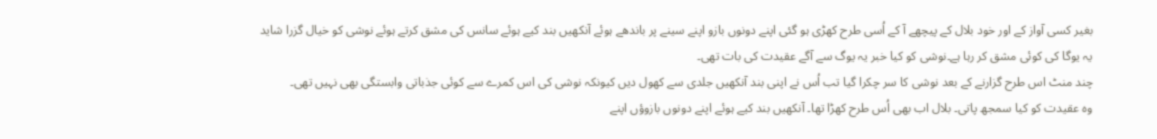بغیر کسی آواز کے اور خود بلال کے پیچھے آ کے اُسی طرح کھڑی ہو گئی اپنے دونوں بازو اپنے سینے پر باندھے ہوئے آنکھیں بند کیے ہوئے سانس کی مشق کرتے ہوئے نوشی کو خیال گزرا شاید یہ یوگا کی کوئی مشق کر رہا ہے۔نوشی کو کیا خبر یہ یوگ سے آگے عقیدت کی بات تھی۔
چند منٹ اس طرح گزارنے کے بعد نوشی کا سر چکرا گیا تب اُس نے اپنی بند آنکھیں جلدی سے کھول دیں کیونکہ نوشی کی اس کمرے سے کوئی جذباتی وابستگی بھی نہیں تھی۔
وہ عقیدت کو کیا سمجھ پاتی۔ بلال اب بھی اُس طرح کھڑا تھا۔ آنکھیں بند کیے ہوئے اپنے دونوں بازوؤں اپنے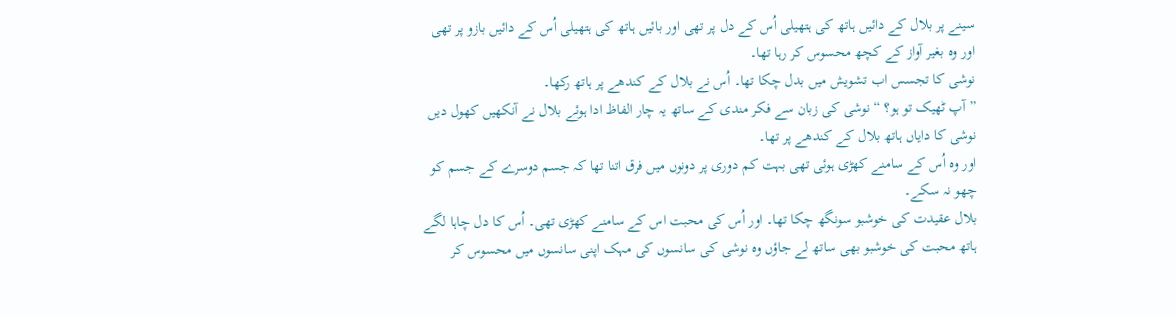سینے پر بلال کے دائیں ہاتھ کی ہتھیلی اُس کے دل پر تھی اور بائیں ہاتھ کی ہتھیلی اُس کے دائیں بازو پر تھی اور وہ بغیر آواز کے کچھ محسوس کر رہا تھا۔
نوشی کا تجسس اب تشویش میں بدل چکا تھا۔ اُس نے بلال کے کندھے پر ہاتھ رکھا۔
”آپ ٹھیک تو ہو؟ “ نوشی کی زبان سے فکر مندی کے ساتھ یہ چار الفاظ ادا ہوئے بلال نے آنکھیں کھول دیں نوشی کا دایاں ہاتھ بلال کے کندھے پر تھا۔
اور وہ اُس کے سامنے کھڑی ہوئی تھی بہت کم دوری پر دونوں میں فرق اتنا تھا کہ جسم دوسرے کے جسم کو چھو نہ سکے۔
بلال عقیدت کی خوشبو سونگھ چکا تھا۔ اور اُس کی محبت اس کے سامنے کھڑی تھی۔ اُس کا دل چاہا لگے ہاتھ محبت کی خوشبو بھی ساتھ لے جاؤں وہ نوشی کی سانسوں کی مہک اپنی سانسوں میں محسوس کر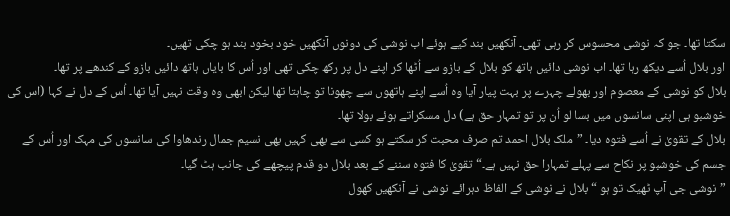سکتا تھا۔ جو کہ نوشی محسوس کر رہی تھی۔ آنکھیں بند کیے ہوئے اب نوشی کی دونوں آنکھیں خود بخود بند ہو چکی تھیں۔
اور بلال اُسے دیکھ رہا تھا۔ اب نوشی دائیں ہاتھ کو بلال کے بازو سے اُٹھا کر اپنے دل پر رکھ چکی تھی اور اُس کا بایاں ہاتھ دائیں بازو کے کندھے پر تھا۔
بلال کو نوشی کے معصوم اور بھولے چہرے پر بہت پیار آیا وہ اُسے اپنے ہاتھوں سے چھونا تو چاہتا تھا لیکن ابھی وہ وقت نہیں آیا تھا۔ اُس کے دل نے کہا (اس کی خوشبو ہی اپنی سانسوں میں بسا لو اُن پر تو تمہار حق ہے) دل مسکراتے ہوئے بولا تھا۔
بلال کے تقویٰ نے اُسے فتوہ دیا۔ ”ملک بلال احمد تم صرف محبت کر سکتے ہو کسی سے بھی کہیں بھی نسیم جمال رندھاوا کی سانسوں کی مہک اور اُس کے جسم کی خوشبو پر نکاح سے پہلے تمہارا حق نہیں ہے۔“ تقویٰ کا فتوہ سننے کے بعد بلال دو قدم پیچھے کی جانب ہٹ گیا۔
”نوشی جی آپ ٹھیک تو ہو “ بلال نے نوشی کے الفاظ دہرائے نوشی نے آنکھیں کھول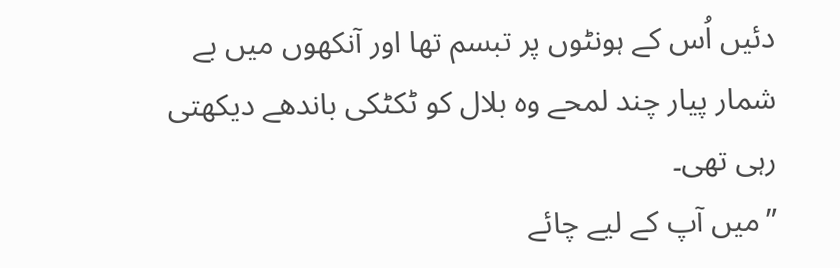دئیں اُس کے ہونٹوں پر تبسم تھا اور آنکھوں میں بے شمار پیار چند لمحے وہ بلال کو ٹکٹکی باندھے دیکھتی رہی تھی۔
”میں آپ کے لیے چائے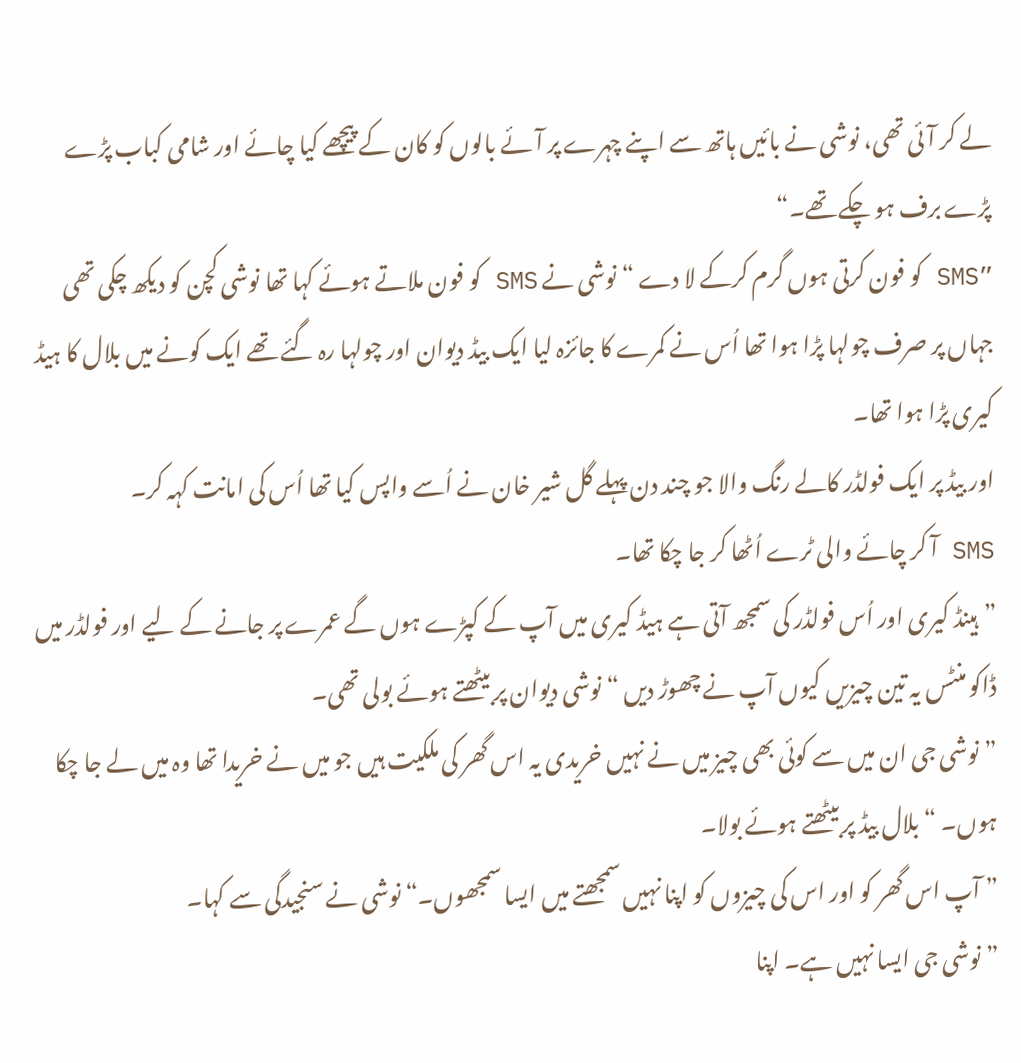لے کر آئی تھی، نوشی نے بائیں ہاتھ سے اپنے چہرے پر آئے بالوں کو کان کے پیچھے کیا چائے اور شامی کباب پڑے پڑے برف ہو چکے تھے۔“
”SMS کو فون کرتی ہوں گرم کرکے لا دے “ نوشی نے SMS کو فون ملاتے ہوئے کہا تھا نوشی کچن کو دیکھ چکی تھی جہاں پر صرف چولہا پڑا ہوا تھا اُس نے کمرے کا جائزہ لیا ایک بیڈ دیوان اور چولہا رہ گئے تھے ایک کونے میں بلال کا ہیڈ کیری پڑا ہوا تھا۔
اور بیڈ پر ایک فولڈر کالے رنگ والا جو چند دن پہلے گل شیر خان نے اُسے واپس کیا تھا اُس کی امانت کہہ کر۔
SMS آ کر چائے والی ٹرے اُٹھا کر جا چکا تھا۔
”ہینڈ کیری اور اُس فولڈر کی سمجھ آتی ہے ہیڈ کیری میں آپ کے کپڑے ہوں گے عمرے پر جانے کے لیے اور فولڈر میں ڈاکو منٹس یہ تین چیزیں کیوں آپ نے چھوڑ دیں “ نوشی دیوان پر بیٹھتے ہوئے بولی تھی۔
”نوشی جی ان میں سے کوئی بھی چیز میں نے نہیں خریدی یہ اس گھر کی ملکیت ہیں جو میں نے خریدا تھا وہ میں لے جا چکا ہوں۔ “ بلال بیڈ پر بیٹھتے ہوئے بولا۔
” آپ اس گھر کو اور اس کی چیزوں کو اپنا نہیں سمجھتے میں ایسا سمجھوں۔“ نوشی نے سنجیدگی سے کہا۔
”نوشی جی ایسا نہیں ہے۔ اپنا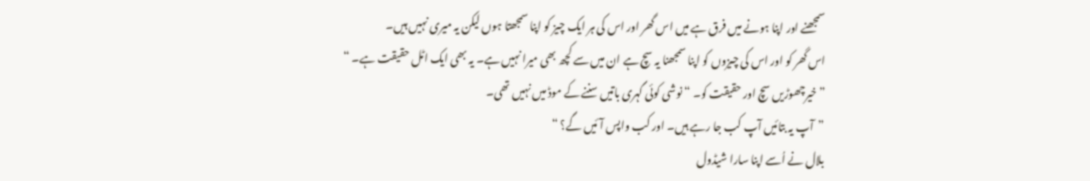سمجھنے اور اپنا ہونے میں فرق ہے میں اس گھر اور اس کی ہر ایک چیز کو اپنا سمجھتا ہوں لیکن یہ میری نہیں ہیں۔
اس گھر کو اور اس کی چیزوں کو اپنا سمجھنا یہ سچ ہے ان میں سے کچھ بھی میرا نہیں ہے۔ یہ بھی ایک اٹل حقیقت ہے۔ “
”خیرچھوڑیں سچ اور حقیقت کو۔ “ نوشی کوئی گہری باتیں سننے کے موڈ میں نہیں تھی۔
”آپ یہ بتائیں آپ کب جا رہے ہیں۔ اور کب واپس آئیں گے؟ “
بلال نے اُسے اپنا سارا شیڈول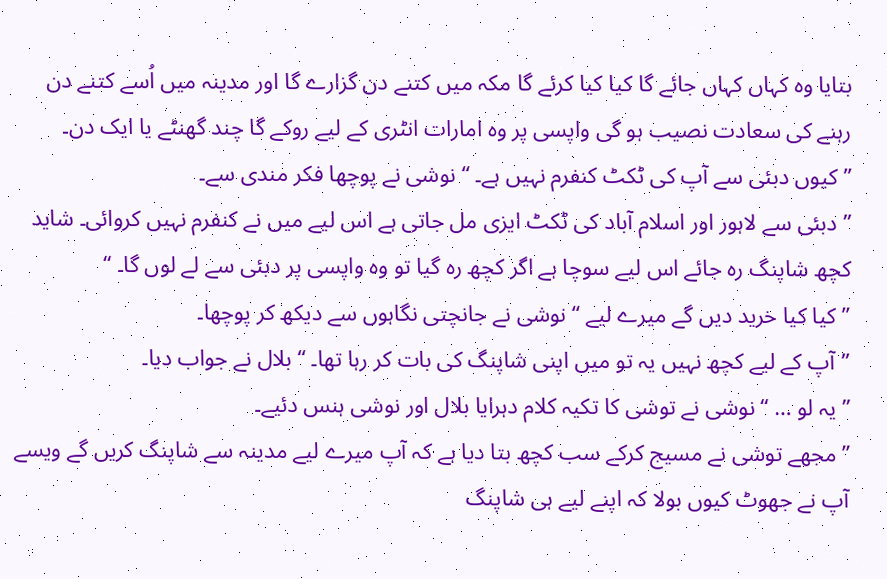بتایا وہ کہاں کہاں جائے گا کیا کیا کرئے گا مکہ میں کتنے دن گزارے گا اور مدینہ میں اُسے کتنے دن رہنے کی سعادت نصیب ہو گی واپسی پر وہ امارات انٹری کے لیے روکے گا چند گھنٹے یا ایک دن۔
”کیوں دبئی سے آپ کی ٹکٹ کنفرم نہیں ہے۔ “ نوشی نے پوچھا فکر مندی سے۔
”دبئی سے لاہور اور اسلام آباد کی ٹکٹ ایزی مل جاتی ہے اس لیے میں نے کنفرم نہیں کروائی۔ شاید کچھ شاپنگ رہ جائے اس لیے سوچا ہے اگر کچھ رہ گیا تو وہ واپسی پر دبئی سے لے لوں گا۔ “
”کیا کیا خرید دیں گے میرے لیے “ نوشی نے جانچتی نگاہوں سے دیکھ کر پوچھا۔
”آپ کے لیے کچھ نہیں یہ تو میں اپنی شاپنگ کی بات کر رہا تھا۔ “ بلال نے جواب دیا۔
”یہ لو … “ نوشی نے توشی کا تکیہ کلام دہرایا بلال اور نوشی ہنس دئیے۔
”مجھے توشی نے مسیج کرکے سب کچھ بتا دیا ہے کہ آپ میرے لیے مدینہ سے شاپنگ کریں گے ویسے آپ نے جھوٹ کیوں بولا کہ اپنے لیے ہی شاپنگ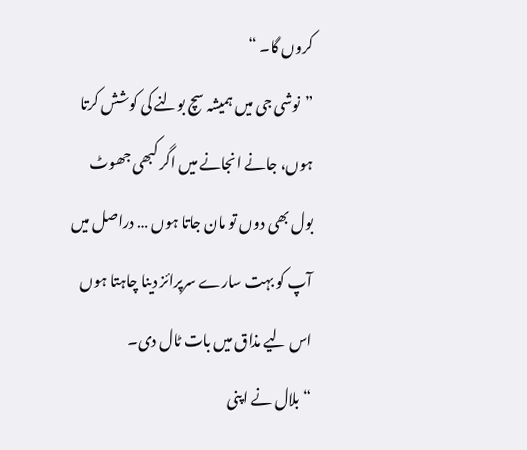کروں گا۔ “
”نوشی جی میں ہمیشہ سچ بولنے کی کوشش کرتا ہوں، جانے انجانے میں اگر کبھی جھوٹ بول بھی دوں تو مان جاتا ہوں … دراصل میں آپ کو بہت سارے سرپرائز دینا چاہتا ہوں اس لیے مذاق میں بات ٹال دی۔
“ بلال نے اپنی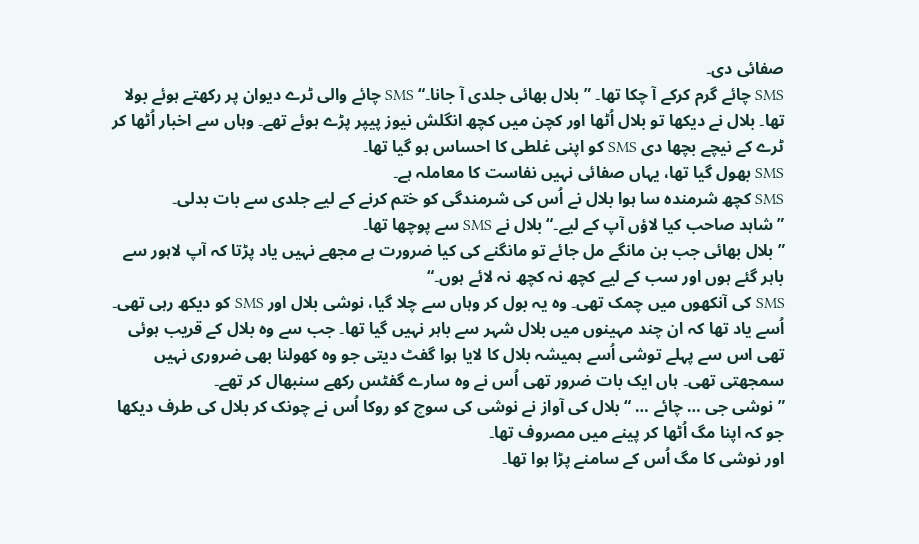صفائی دی۔
SMS چائے گرم کرکے آ چکا تھا۔ ”بلال بھائی جلدی آ جانا۔“ SMS چائے والی ٹرے دیوان پر رکھتے ہوئے بولا تھا۔ بلال نے دیکھا تو بلال اُٹھا اور کچن میں کچھ انگلش نیوز پیپر پڑے ہوئے تھے۔ وہاں سے اخبار اُٹھا کر ٹرے کے نیچے بچھا دی SMS کو اپنی غلطی کا احساس ہو گیا تھا۔
SMS بھول گیا تھا، یہاں صفائی نہیں نفاست کا معاملہ ہے۔
SMS کچھ شرمندہ سا ہوا بلال نے اُس کی شرمندگی کو ختم کرنے کے لیے جلدی سے بات بدلی۔
” شاہد صاحب کیا لاؤں آپ کے لیے۔“ بلال نے SMS سے پوچھا تھا۔
” بلال بھائی جب بن مانگے مل جائے تو مانگنے کی کیا ضرورت ہے مجھے نہیں یاد پڑتا کہ آپ لاہور سے باہر گئے ہوں اور سب کے لیے کچھ نہ کچھ نہ لائے ہوں۔“
SMS کی آنکھوں میں چمک تھی۔ وہ یہ بول کر وہاں سے چلا گیا، نوشی بلال اور SMS کو دیکھ رہی تھی۔
اُسے یاد تھا کہ ان چند مہینوں میں بلال شہر سے باہر نہیں گیا تھا۔ جب سے وہ بلال کے قریب ہوئی تھی اس سے پہلے توشی اُسے ہمیشہ بلال کا لایا ہوا گفٹ دیتی جو وہ کھولنا بھی ضروری نہیں سمجھتی تھی۔ ہاں ایک بات ضرور تھی اُس نے وہ سارے گفٹس رکھے سنبھال کر تھے۔
”نوشی جی … چائے … “ بلال کی آواز نے نوشی کی سوچ کو روکا اُس نے چونک کر بلال کی طرف دیکھا جو کہ اپنا مگ اُٹھا کر پینے میں مصروف تھا۔
اور نوشی کا مگ اُس کے سامنے پڑا ہوا تھا۔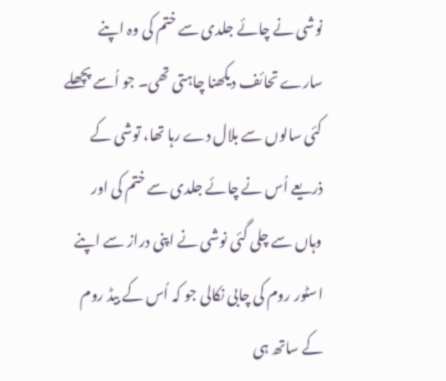نوشی نے چائے جلدی سے ختم کی وہ اپنے سارے تحائف دیکھنا چاہتی تھی۔ جو اُسے پچھلے کئی سالوں سے بلال دے رہا تھا، توشی کے ذریعے اُس نے چائے جلدی سے ختم کی اور وہاں سے چلی گئی نوشی نے اپنی دراز سے اپنے اسٹور روم کی چابی نکالی جو کہ اُس کے بیڈ روم کے ساتھ ہی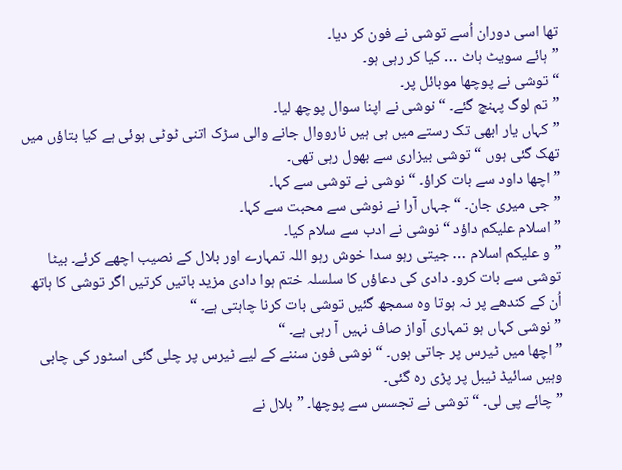تھا اسی دوران اُسے توشی نے فون کر دیا۔
”ہائے سویٹ ہاٹ … کیا کر رہی ہو۔
“ توشی نے پوچھا موبائل پر۔
”تم لوگ پہنچ گئے۔ “ نوشی نے اپنا سوال پوچھ لیا۔
”کہاں یار ابھی تک رستے میں ہی ہیں نارووال جانے والی سڑک اتنی ٹوٹی ہوئی ہے کیا بتاؤں میں تھک گئی ہوں “ توشی بیزاری سے بھول رہی تھی۔
”اچھا داود سے بات کراؤ۔ “ نوشی نے توشی سے کہا۔
”جی میری جان۔ “ جہاں آرا نے نوشی سے محبت سے کہا۔
”اسلام علیکم داؤد “ نوشی نے ادب سے سلام کیا۔
”و علیکم اسلام … جیتی رہو سدا خوش رہو اللہ تمہارے اور بلال کے نصیب اچھے کرئے۔ بیٹا توشی سے بات کرو۔ دادی کی دعاؤں کا سلسلہ ختم ہوا دادی مزید باتیں کرتیں اگر توشی کا ہاتھ اُن کے کندھے پر نہ ہوتا وہ سمجھ گئیں توشی بات کرنا چاہتی ہے۔ “
”نوشی کہاں ہو تمہاری آواز صاف نہیں آ رہی ہے۔ “
”اچھا میں ٹیرس پر جاتی ہوں۔ “ نوشی فون سننے کے لیے ٹیرس پر چلی گئی اسٹور کی چابی وہیں سائیڈ ٹیبل پر پڑی رہ گئی۔
”چائے پی لی۔ “ توشی نے تجسس سے پوچھا۔ ”بلال نے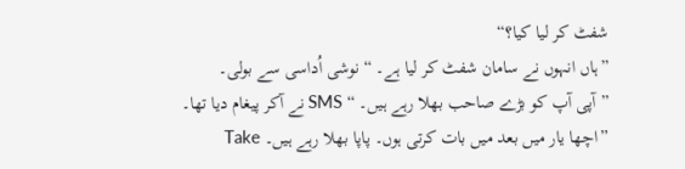شفٹ کر لیا کیا؟“
”ہاں انہوں نے سامان شفٹ کر لیا ہے۔ “ نوشی اُداسی سے بولی۔
”آپی آپ کو بڑے صاحب بھلا رہے ہیں۔ “ SMS نے آکر پیغام دیا تھا۔
”اچھا یار میں بعد میں بات کرتی ہوں۔ پاپا بھلا رہے ہیں۔ Take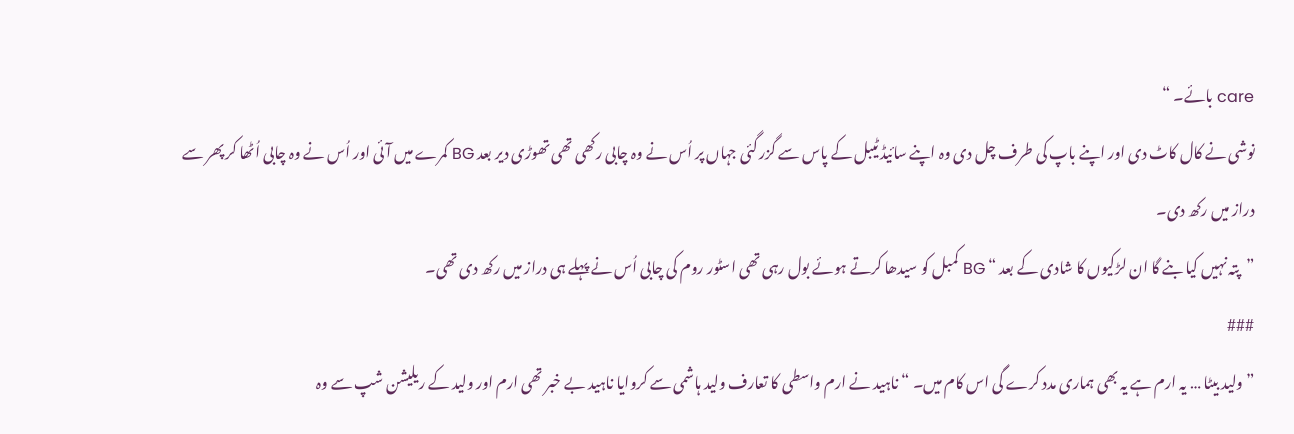care بائے۔ “
نوشی نے کال کاٹ دی اور اپنے باپ کی طرف چل دی وہ اپنے سائیڈ ٹیبل کے پاس سے گزر گئی جہاں پر اُس نے وہ چابی رکھی تھی تھوڑی دیر بعد BG کمرے میں آئی اور اُس نے وہ چابی اُٹھا کر پھر سے دراز میں رکھ دی۔
”پتہ نہیں کیا بنے گا ان لڑکیوں کا شادی کے بعد “ BG کمبل کو سیدھا کرتے ہوئے بول رہی تھی اسٹور روم کی چابی اُس نے پہلے ہی دراز میں رکھ دی تھی۔
###
”ولید بیٹا … یہ ارم ہے یہ بھی ہماری مدد کرے گی اس کام میں۔ “ ناہید نے ارم واسطی کا تعارف ولید ہاشمی سے کروایا ناہید بے خبر تھی ارم اور ولید کے ریلیشن شپ سے وہ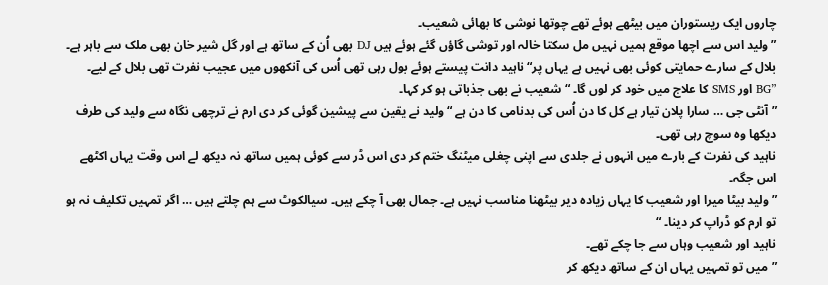چاروں ایک ریستوران میں بیٹھے ہوئے تھے چوتھا نوشی کا بھائی شعیب۔
”ولید اس سے اچھا موقع ہمیں نہیں مل سکتا خالہ اور توشی گاؤں گئے ہوئے ہیں DJ بھی اُن کے ساتھ ہے اور گل شیر خان بھی ملک سے باہر ہے۔
بلال کے سارے حمایتی کوئی بھی نہیں ہے یہاں پر“ ناہید دانت پیستے ہوئے بول رہی تھی اُس کی آنکھوں میں عجیب نفرت تھی بلال کے لیے۔
”BG اور SMS کا علاج میں خود کر لوں گا۔ “ شعیب نے بھی جذباتی ہو کر کہا۔
”آنٹی جی … سارا پلان تیار ہے کل کا دن اُس کی بدنامی کا دن ہے “ ولید نے یقین سے پیشین گوئی کر دی ارم نے ترچھی نگاہ سے ولید کی طرف دیکھا وہ سوچ رہی تھی۔
ناہید کی نفرت کے بارے میں انہوں نے جلدی سے اپنی چغلی میٹنگ ختم کر دی اس ڈر سے کوئی ہمیں ساتھ نہ دیکھ لے اس وقت یہاں اکٹھے اس جگہ۔
”ولید بیٹا میرا اور شعیب کا یہاں زیادہ دیر بیٹھنا مناسب نہیں ہے۔ جمال بھی آ چکے ہیں۔ سیالکوٹ سے ہم چلتے ہیں … اگر تمہیں تکلیف نہ ہو تو ارم کو ڈراپ کر دینا۔ “
ناہید اور شعیب وہاں سے جا چکے تھے۔
”میں تو تمہیں یہاں ان کے ساتھ دیکھ کر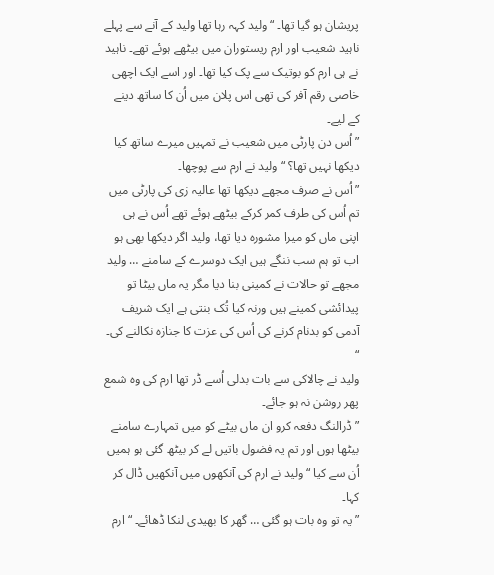پریشان ہو گیا تھا۔ “ ولید کہہ رہا تھا ولید کے آنے سے پہلے ناہید شعیب اور ارم ریستوران میں بیٹھے ہوئے تھے۔ ناہید نے ہی ارم کو بوتیک سے پک کیا تھا۔ اور اسے ایک اچھی خاصی رقم آفر کی تھی اس پلان میں اُن کا ساتھ دینے کے لیے۔
”اُس دن پارٹی میں شعیب نے تمہیں میرے ساتھ کیا دیکھا نہیں تھا؟ “ ولید نے ارم سے پوچھا۔
”اُس نے صرف مجھے دیکھا تھا عالیہ زی کی پارٹی میں تم اُس کی طرف کمر کرکے بیٹھے ہوئے تھے اُس نے ہی اپنی ماں کو میرا مشورہ دیا تھا، ولید اگر دیکھا بھی ہو اب تو ہم سب ننگے ہیں ایک دوسرے کے سامنے … ولید مجھے تو حالات نے کمینی بنا دیا مگر یہ ماں بیٹا تو پیدائشی کمینے ہیں ورنہ کیا تُک بنتی ہے ایک شریف آدمی کو بدنام کرنے کی اُس کی عزت کا جنازہ نکالنے کی۔
“
ولید نے چالاکی سے بات بدلی اُسے ڈر تھا ارم کی وہ شمع پھر روشن نہ ہو جائے۔
”ڈرالنگ دفعہ کرو ان ماں بیٹے کو میں تمہارے سامنے بیٹھا ہوں اور تم یہ فضول باتیں لے کر بیٹھ گئی ہو ہمیں اُن سے کیا “ولید نے ارم کی آنکھوں میں آنکھیں ڈال کر کہا۔
”یہ تو وہ بات ہو گئی … گھر کا بھیدی لنکا ڈھائے۔ “ ارم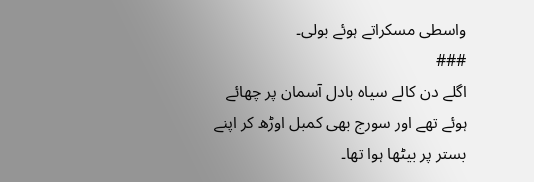واسطی مسکراتے ہوئے بولی۔
###
اگلے دن کالے سیاہ بادل آسمان پر چھائے ہوئے تھے اور سورج بھی کمبل اوڑھ کر اپنے بستر پر بیٹھا ہوا تھا۔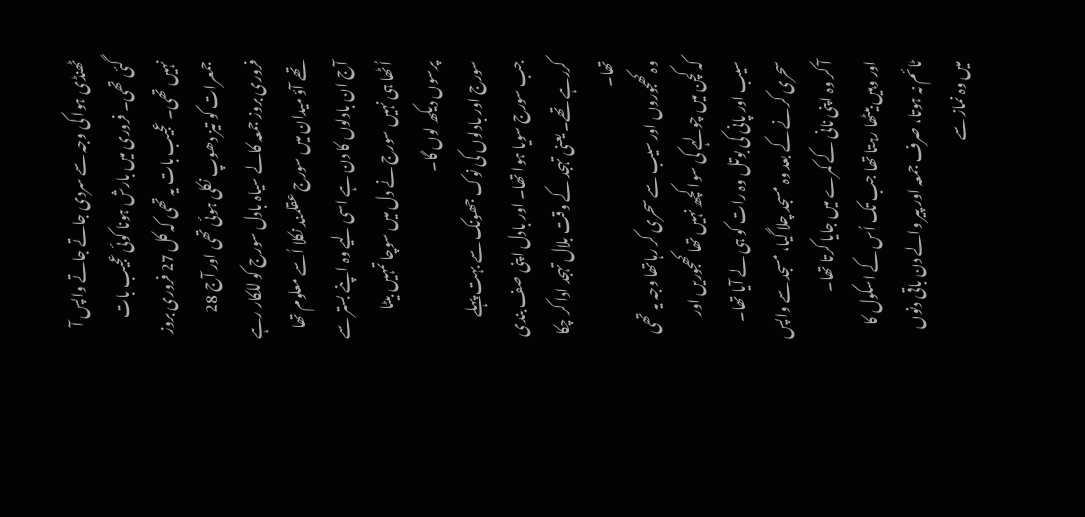ٹھنڈی ہوا کی وجہ سے سردی جاتے جاتے واپس آ گئی تھی۔ فروری میں بارش ہونا کوئی عجیب بات نہیں تھی۔ عجیب بات یہ تھی کہ کل 27 فروری بروز جمعرات کو تیز دھوپ نکلی ہوئی تھی اور آج 28 فروری بروز جمعہ کالے سیاہ بادل سورج کو للکار رہے تھے آؤ میدان میں سورج عقلمند نکلا اُسے معلوم تھا آج ان بادلوں کا دن ہے اسی لیے وہ اپنے بستر سے اُٹھا ہی نہیں سورج نے دل میں سوچا تمہیں بیٹا پرسوں دیکھ لوں گا۔
سورج اور بادلوں کی نوک جھونک سے بہت پہلے جب سورج سویا ہوا تھا۔ اور بادل اپنی صف بندی کررہے تھے۔ یعنی تہجد کے وقت بلال تہجد ادا کر چکا تھا۔
وہ کھجوروں اور سیب سے سحری کر رہاتھا وجہ یہ تھی کہ کچن میں چولہے کی سوا کچھ نہیں تھا کھجوریں اور سیب اور پانی کی بوتل وہ رات کو ہی لے آیا تھا۔
سحری کرنے کے بعد وہ مسجد چلا گیا، مسجد سے واپس آ کر وہ اپنی نانی کے کمرے میں جایا کرتا تھا۔
اور وہیں بیٹھا رہتا تھا جب تک اُس کے اسکول کا ٹائم نہ ہوتا، صرف جمعہ اور پیر والے دن باقی دنوں میں وہ نماز سے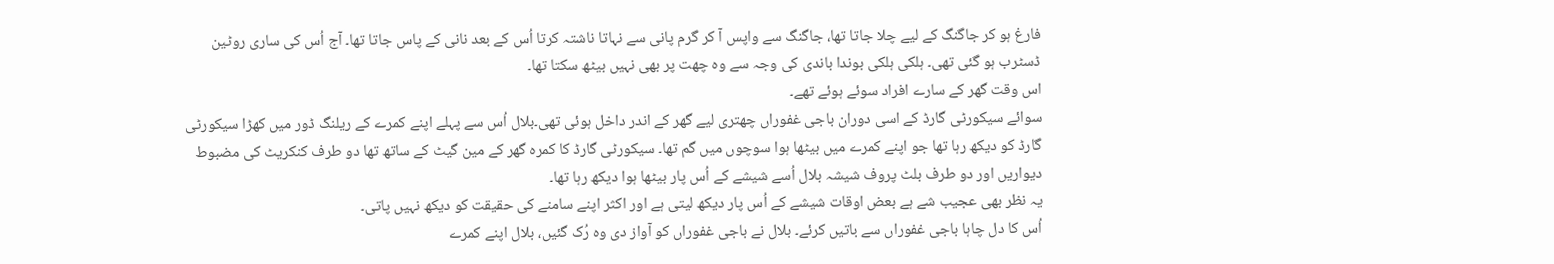فارغ ہو کر جاگنگ کے لیے چلا جاتا تھا، جاگنگ سے واپس آ کر گرم پانی سے نہاتا ناشتہ کرتا اُس کے بعد نانی کے پاس جاتا تھا۔ آج اُس کی ساری روٹین ڈسٹرب ہو گئی تھی۔ ہلکی ہلکی بوندا باندی کی وجہ سے وہ چھت پر بھی نہیں بیٹھ سکتا تھا۔
اس وقت گھر کے سارے افراد سوئے ہوئے تھے۔
سوائے سیکورٹی گارڈ کے اسی دوران باجی غفوراں چھتری لیے گھر کے اندر داخل ہوئی تھی۔بلال اُس سے پہلے اپنے کمرے کے ریلنگ ڈور میں کھڑا سیکورٹی گارڈ کو دیکھ رہا تھا جو اپنے کمرے میں بیٹھا ہوا سوچوں میں گم تھا۔ سیکورٹی گارڈ کا کمرہ گھر کے مین گیٹ کے ساتھ تھا دو طرف کنکریٹ کی مضبوط دیواریں اور دو طرف بلٹ پروف شیشہ بلال اُسے شیشے کے اُس پار بیٹھا ہوا دیکھ رہا تھا۔
یہ نظر بھی عجیب شے ہے بعض اوقات شیشے کے اُس پار دیکھ لیتی ہے اور اکثر اپنے سامنے کی حقیقت کو دیکھ نہیں پاتی۔
اُس کا دل چاہا باجی غفوراں سے باتیں کرئے۔ بلال نے باجی غفوراں کو آواز دی وہ رُک گئیں، بلال اپنے کمرے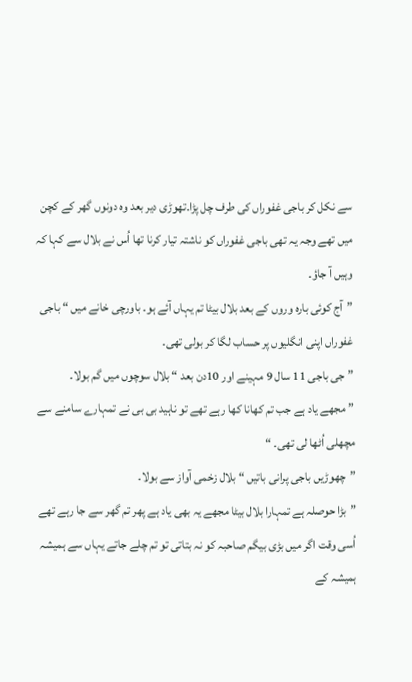سے نکل کر باجی غفوراں کی طرف چل پڑا۔تھوڑی دیر بعد وہ دونوں گھر کے کچن میں تھے وجہ یہ تھی باجی غفوراں کو ناشتہ تیار کرنا تھا اُس نے بلال سے کہا کہ وہیں آ جاؤ۔
”آج کوئی بارہ وروں کے بعد بلال بیٹا تم یہاں آئے ہو۔ باورچی خانے میں “ باجی غفوراں اپنی انگلیوں پر حساب لگا کر بولی تھی۔
”جی باجی 11 سال 9 مہینے اور 10دن بعد “ بلال سوچوں میں گم بولا۔
”مجھے یاد ہے جب تم کھانا کھا رہے تھے تو ناہید بی بی نے تمہارے سامنے سے مچھلی اُٹھا لی تھی۔ “
”چھوڑیں باجی پرانی باتیں “ بلال زخمی آواز سے بولا۔
”بڑا حوصلہ ہے تمہارا بلال بیٹا مجھے یہ بھی یاد ہے پھر تم گھر سے جا رہے تھے اُسی وقت اگر میں بڑی بیگم صاحبہ کو نہ بتاتی تو تم چلے جاتے یہاں سے ہمیشہ ہمیشہ کے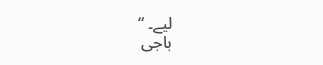لیے۔ “
باجی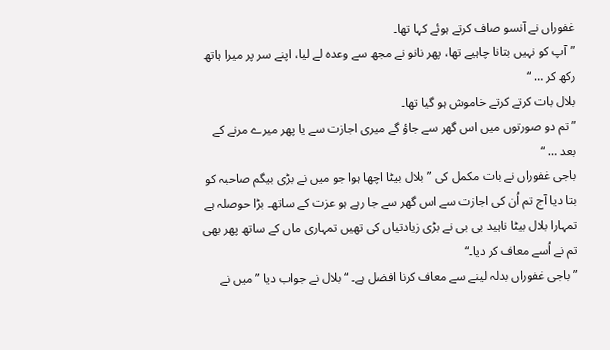غفوراں نے آنسو صاف کرتے ہوئے کہا تھا۔
”آپ کو نہیں بتانا چاہیے تھا، پھر نانو نے مجھ سے وعدہ لے لیا، اپنے سر پر میرا ہاتھ رکھ کر … “
بلال بات کرتے کرتے خاموش ہو گیا تھا۔
”تم دو صورتوں میں اس گھر سے جاؤ گے میری اجازت سے یا پھر میرے مرنے کے بعد … “
باجی غفوراں نے بات مکمل کی ”بلال بیٹا اچھا ہوا جو میں نے بڑی بیگم صاحبہ کو بتا دیا آج تم اُن کی اجازت سے اس گھر سے جا رہے ہو عزت کے ساتھ۔ بڑا حوصلہ ہے تمہارا بلال بیٹا ناہید بی بی نے بڑی زیادتیاں کی تھیں تمہاری ماں کے ساتھ پھر بھی تم نے اُسے معاف کر دیا۔“
”باجی غفوراں بدلہ لینے سے معاف کرنا افضل ہے۔ “ بلال نے جواب دیا ”میں نے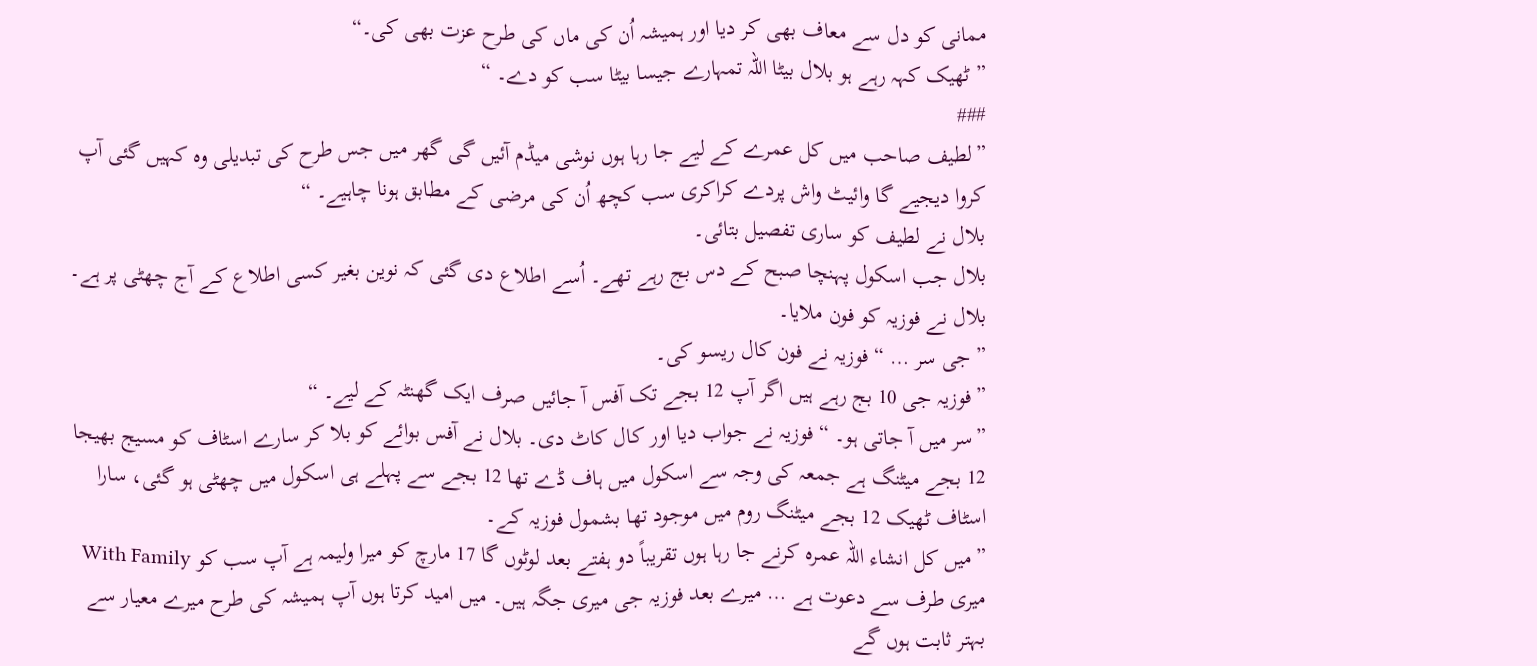ممانی کو دل سے معاف بھی کر دیا اور ہمیشہ اُن کی ماں کی طرح عزت بھی کی۔“
”ٹھیک کہہ رہے ہو بلال بیٹا اللہ تمہارے جیسا بیٹا سب کو دے۔ “
###
”لطیف صاحب میں کل عمرے کے لیے جا رہا ہوں نوشی میڈم آئیں گی گھر میں جس طرح کی تبدیلی وہ کہیں گئی آپ کروا دیجیے گا وائیٹ واش پردے کراکری سب کچھ اُن کی مرضی کے مطابق ہونا چاہیے۔ “
بلال نے لطیف کو ساری تفصیل بتائی۔
بلال جب اسکول پہنچا صبح کے دس بج رہے تھے۔ اُسے اطلاع دی گئی کہ نوین بغیر کسی اطلاع کے آج چھٹی پر ہے۔ بلال نے فوزیہ کو فون ملایا۔
”جی سر … “ فوزیہ نے فون کال ریسو کی۔
”فوزیہ جی 10 بج رہے ہیں اگر آپ 12 بجے تک آفس آ جائیں صرف ایک گھنٹہ کے لیے۔ “
”سر میں آ جاتی ہو۔ “ فوزیہ نے جواب دیا اور کال کاٹ دی۔ بلال نے آفس بوائے کو بلا کر سارے اسٹاف کو مسیج بھیجا 12 بجے میٹنگ ہے جمعہ کی وجہ سے اسکول میں ہاف ڈے تھا 12 بجے سے پہلے ہی اسکول میں چھٹی ہو گئی، سارا اسٹاف ٹھیک 12 بجے میٹنگ روم میں موجود تھا بشمول فوزیہ کے۔
”میں کل انشاء اللہ عمرہ کرنے جا رہا ہوں تقریباً دو ہفتے بعد لوٹوں گا 17 مارچ کو میرا ولیمہ ہے آپ سب کو With Family میری طرف سے دعوت ہے … میرے بعد فوزیہ جی میری جگہ ہیں۔ میں امید کرتا ہوں آپ ہمیشہ کی طرح میرے معیار سے بہتر ثابت ہوں گے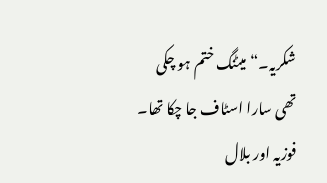شکریہ۔“ میٹنگ ختم ہو چکی تھی سارا اسٹاف جا چکا تھا۔
فوزیہ اور بلال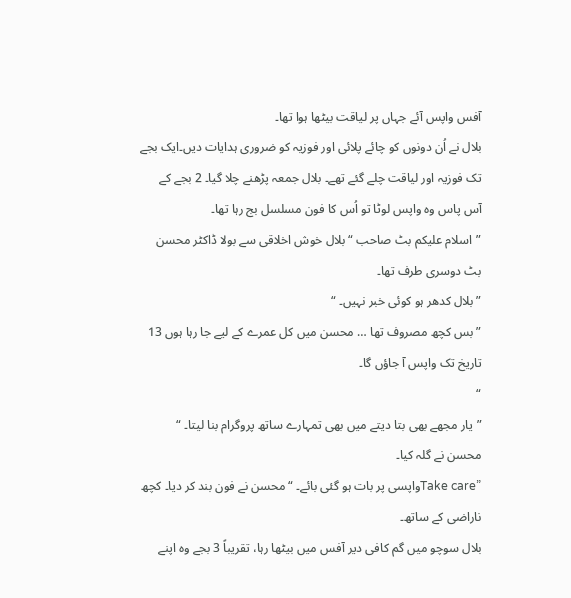آفس واپس آئے جہاں پر لیاقت بیٹھا ہوا تھا۔
بلال نے اُن دونوں کو چائے پلائی اور فوزیہ کو ضروری ہدایات دیں۔ایک بجے تک فوزیہ اور لیاقت چلے گئے تھے۔ بلال جمعہ پڑھنے چلا گیا۔ 2 بجے کے آس پاس وہ واپس لوٹا تو اُس کا فون مسلسل بج رہا تھا۔
”اسلام علیکم بٹ صاحب “ بلال خوش اخلاقی سے بولا ڈاکٹر محسن بٹ دوسری طرف تھا۔
”بلال کدھر ہو کوئی خبر نہیں۔ “
”بس کچھ مصروف تھا … محسن میں کل عمرے کے لیے جا رہا ہوں 13 تاریخ تک واپس آ جاؤں گا۔
“
”یار مجھے بھی بتا دیتے میں بھی تمہارے ساتھ پروگرام بنا لیتا۔ “ محسن نے گلہ کیا۔
”Take careواپسی پر بات ہو گئی بائے۔ “ محسن نے فون بند کر دیا۔ کچھ ناراضی کے ساتھ۔
بلال سوچو میں گم کافی دیر آفس میں بیٹھا رہا، تقریباً 3 بجے وہ اپنے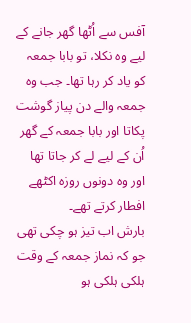آفس سے اُٹھا گھر جانے کے لیے وہ نکلا، تو بابا جمعہ کو یاد کر رہا تھا۔ جب وہ جمعہ والے دن پیاز گوشت پکاتا اور بابا جمعہ کے گھر اُن کے لیے لے کر جاتا تھا اور وہ دونوں روزہ اکٹھے افطار کرتے تھے۔
بارش اب تیز ہو چکی تھی جو کہ نماز جمعہ کے وقت ہلکی ہلکی ہو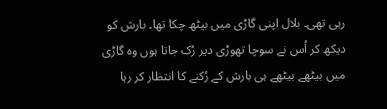رہی تھی۔ بلال اپنی گاڑی میں بیٹھ چکا تھا۔ بارش کو دیکھ کر اُس نے سوچا تھوڑی دیر رُک جاتا ہوں وہ گاڑی میں بیٹھے بیٹھے ہی بارش کے رُکنے کا انتظار کر رہا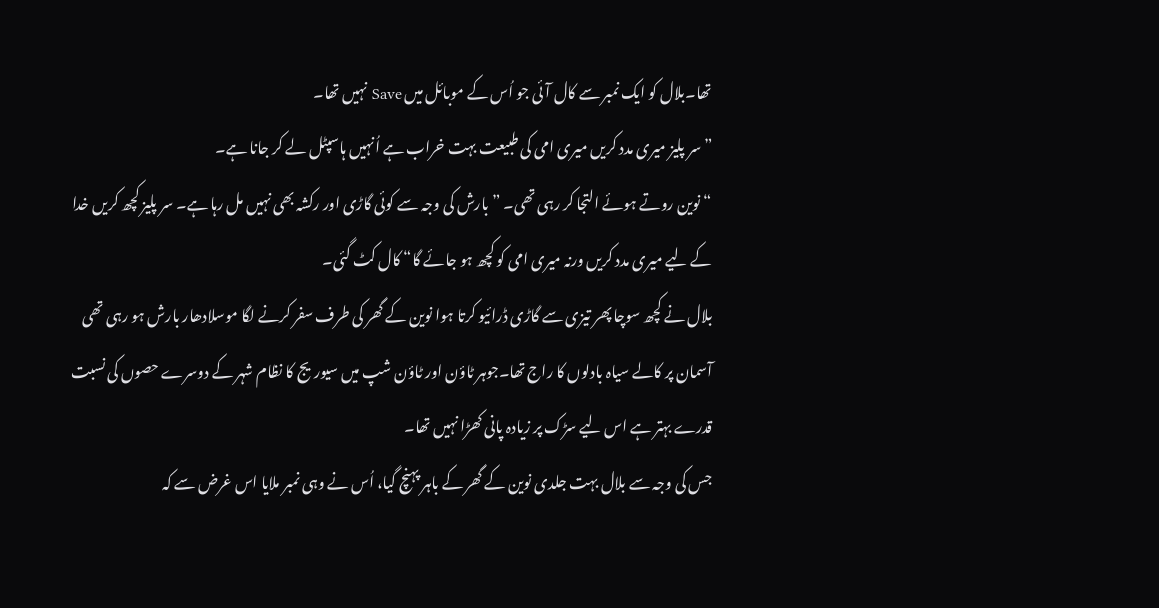تھا۔بلال کو ایک نمبر سے کال آئی جو اُس کے موبائل میں Save نہیں تھا۔
”سر پلیز میری مدد کریں میری امی کی طبیعت بہت خراب ہے اُنہیں ہاسپٹل لے کر جانا ہے۔
“ نوین روتے ہوئے التجا کر رہی تھی۔ ”بارش کی وجہ سے کوئی گاڑی اور رکشہ بھی نہیں مل رہا ہے۔ سر پلیز کچھ کریں خدا کے لیے میری مدد کریں ورنہ میری امی کو کچھ ہو جائے گا“ کال کٹ گئی۔
بلال نے کچھ سوچا پھر تیزی سے گاڑی ڈرائیو کرتا ہوا نوین کے گھر کی طرف سفر کرنے لگا موسلادھار بارش ہو رہی تھی آسمان پر کالے سیاہ بادلوں کا راج تھا۔جوہر ٹاؤن اور ٹاؤن شپ میں سیوریج کا نظام شہر کے دوسرے حصوں کی نسبت قدرے بہتر ہے اس لیے سڑک پر زیادہ پانی کھڑا نہیں تھا۔
جس کی وجہ سے بلال بہت جلدی نوین کے گھر کے باہر پہنچ گیا، اُس نے وہی نمبر ملایا اس غرض سے کہ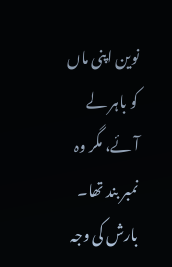نوین اپنی ماں کو باہر لے آئے، مگر وہ نمبر بند تھا۔ بارش کی وجہ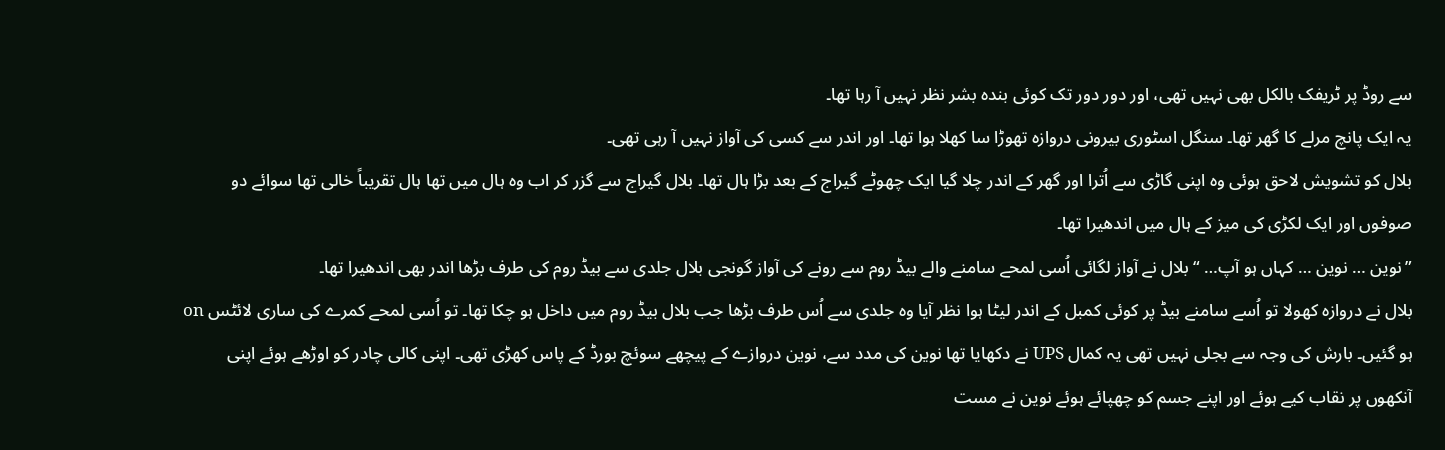سے روڈ پر ٹریفک بالکل بھی نہیں تھی، اور دور دور تک کوئی بندہ بشر نظر نہیں آ رہا تھا۔
یہ ایک پانچ مرلے کا گھر تھا۔ سنگل اسٹوری بیرونی دروازہ تھوڑا سا کھلا ہوا تھا۔ اور اندر سے کسی کی آواز نہیں آ رہی تھی۔
بلال کو تشویش لاحق ہوئی وہ اپنی گاڑی سے اُترا اور گھر کے اندر چلا گیا ایک چھوٹے گیراج کے بعد بڑا ہال تھا۔ بلال گیراج سے گزر کر اب وہ ہال میں تھا ہال تقریباً خالی تھا سوائے دو صوفوں اور ایک لکڑی کی میز کے ہال میں اندھیرا تھا۔
”نوین … نوین … کہاں ہو آپ… “ بلال نے آواز لگائی اُسی لمحے سامنے والے بیڈ روم سے رونے کی آواز گونجی بلال جلدی سے بیڈ روم کی طرف بڑھا اندر بھی اندھیرا تھا۔
بلال نے دروازہ کھولا تو اُسے سامنے بیڈ پر کوئی کمبل کے اندر لیٹا ہوا نظر آیا وہ جلدی سے اُس طرف بڑھا جب بلال بیڈ روم میں داخل ہو چکا تھا۔ تو اُسی لمحے کمرے کی ساری لائٹس on ہو گئیں۔ بارش کی وجہ سے بجلی نہیں تھی یہ کمال UPS نے دکھایا تھا نوین کی مدد سے، نوین دروازے کے پیچھے سوئچ بورڈ کے پاس کھڑی تھی۔ اپنی کالی چادر کو اوڑھے ہوئے اپنی آنکھوں پر نقاب کیے ہوئے اور اپنے جسم کو چھپائے ہوئے نوین نے مست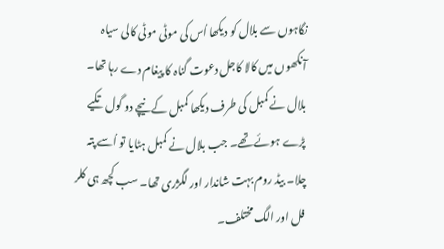نگاہوں سے بلال کو دیکھا اُس کی موٹی موٹی کالی سیاہ آنکھوں میں کالا کاجل دعوت گناہ کا پیغام دے رہا تھا۔
بلال نے کمبل کی طرف دیکھا کمبل کے نیچے دو گول تکیے پڑے ہوئے تھے۔ جب بلال نے کمبل ہٹایا تو اُسے پتہ چلا۔ بیڈ روم بہت شاندار اور لگژری تھا۔ سب کچھ ہی کلر فل اور الگ مختلف۔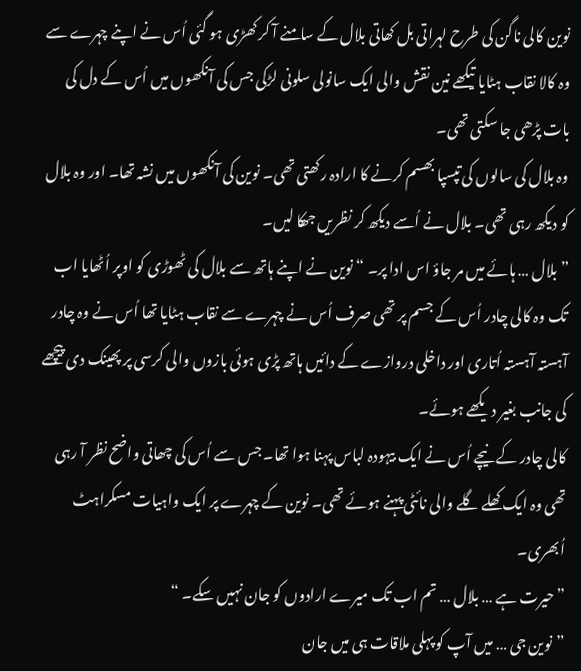نوین کالی ناگن کی طرح لہراتی بل کھاتی بلال کے سامنے آ کر کھڑی ہو گئی اُس نے اپنے چہرے سے وہ کالا نقاب ہٹایا تیکھے نین نقش والی ایک سانولی سلونی لڑکی جس کی آنکھوں میں اُس کے دل کی بات پڑھی جا سکتی تھی۔
وہ بلال کی سالوں کی تپسپا بھسم کرنے کا ارادہ رکھتی تھی۔ نوین کی آنکھوں میں نشہ تھا۔ اور وہ بلال کو دیکھ رہی تھی۔ بلال نے اُسے دیکھ کر نظریں جھکا لیں۔
”بلال … ہائے میں مر جاؤ اس ادا پر۔ “ نوین نے اپنے ہاتھ سے بلال کی ٹھوڑی کو اوپر اُٹھایا اب تک وہ کالی چادر اُس کے جسم پر تھی صرف اُس نے چہرے سے نقاب ہٹایا تھا اُس نے وہ چادر آہستہ آہستہ اُتاری اور داخلی دروازے کے دائیں ہاتھ پڑی ہوئی بازوں والی کرسی پر پھینک دی پیچھے کی جانب بغیر دیکھے ہوئے۔
کالی چادر کے نیچے اُس نے ایک بیہودہ لباس پہنا ہوا تھا۔ جس سے اُس کی چھاتی واضح نظر آ رہی تھی وہ ایک کھلے گلے والی نائٹی پہنے ہوئے تھی۔ نوین کے چہرے پر ایک واہیات مسکراہٹ اُبھری۔
”حیرت ہے … بلال … تم اب تک میرے ارادوں کو جان نہیں سکے۔ “
”نوین جی … میں آپ کو پہلی ملاقات ہی میں جان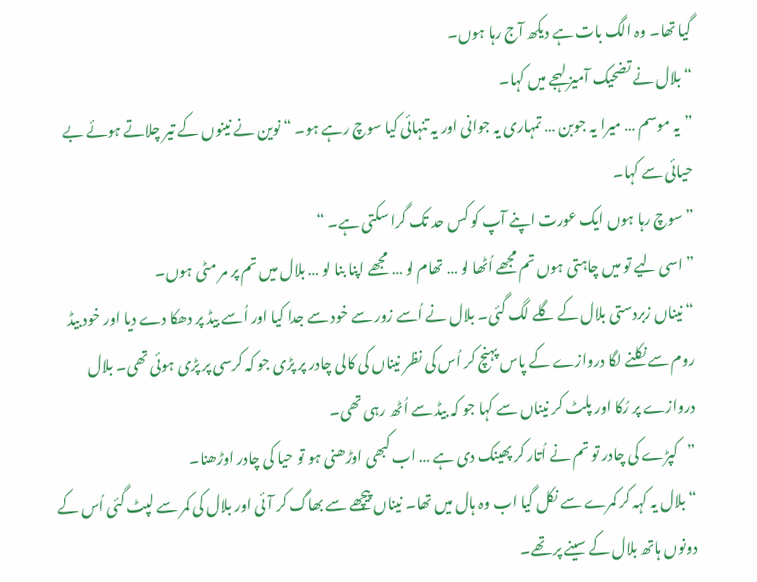گیا تھا۔ وہ الگ بات ہے دیکھ آج رہا ہوں۔
“ بلال نے تضحیک آمیز لہجے میں کہا۔
”یہ موسم … میرا یہ جوبن … تمہاری یہ جوانی اور یہ تنہائی کیا سوچ رہے ہو۔ “ نوین نے نینوں کے تیر چلاتے ہوئے بے حیائی سے کہا۔
”سوچ رہا ہوں ایک عورت اپنے آپ کو کس حد تک گرا سکتی ہے۔ “
”اسی لیے تو میں چاہتی ہوں تم مجھے اُٹھا لو … تھام لو … مجھے اپنا بنا لو … بلال میں تم پر مر مٹی ہوں۔
“ نیناں زبردستی بلال کے گلے لگ گئی۔ بلال نے اُسے زور سے خود سے جدا کیا اور اُسے بیڈ پر دھکا دے دیا اور خود بیڈ روم سے نکلنے لگا دروازے کے پاس پہنچ کر اُس کی نظر نیناں کی کالی چادر پر پڑی جو کہ کرسی پر پڑی ہوئی تھی۔ بلال دروازے پر رُکا اور پلٹ کر نیناں سے کہا جو کہ بیڈ سے اُٹھ رہی تھی۔
”کپڑے کی چادر تو تم نے اُتار کر پھینک دی ہے … اب کبھی اوڑھنی ہو تو حیا کی چادر اوڑھنا۔
“ بلال یہ کہہ کر کمرے سے نکل گیا اب وہ ہال میں تھا۔ نیناں پیچھے سے بھاگ کر آئی اور بلال کی کمر سے لپٹ گئی اُس کے دونوں ہاتھ بلال کے سینے پر تھے۔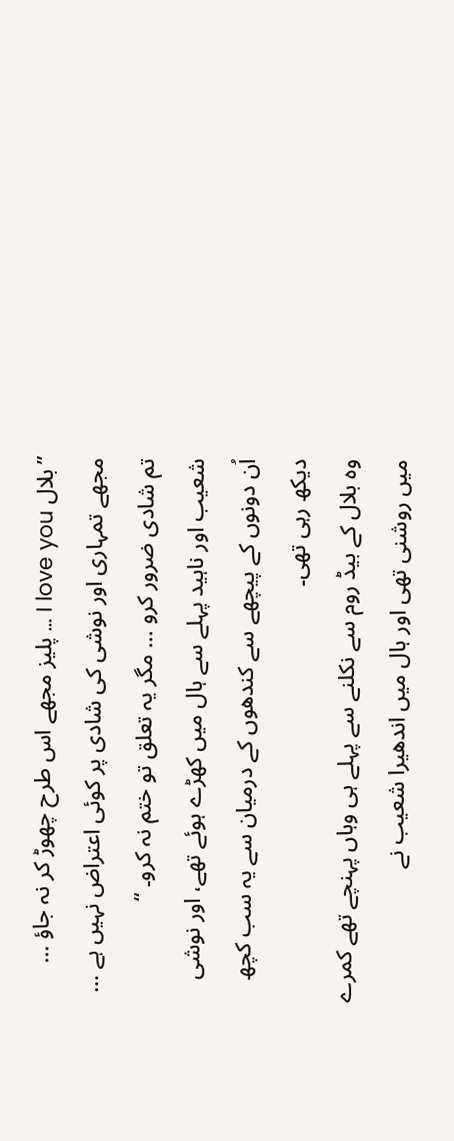”بلال I love you … پلیز مجھے اس طرح چھوڑ کر نہ جاؤ … مجھے تمہاری اور نوشی کی شادی پر کوئی اعتراض نہیں ہے … تم شادی ضرور کرو … مگر یہ تعلق تو ختم نہ کرو۔ “
شعیب اور ناہید پہلے سے ہال میں کھڑے ہوئے تھے، اور نوشی اُن دونوں کے پیچھے سے کندھوں کے درمیان سے یہ سب کچھ دیکھ رہی تھی۔
وہ بلال کے بیڈ روم سے نکلنے سے پہلے ہی وہاں پہنچے تھے کمرے میں روشنی تھی اور ہال میں اندھیرا شعیب نے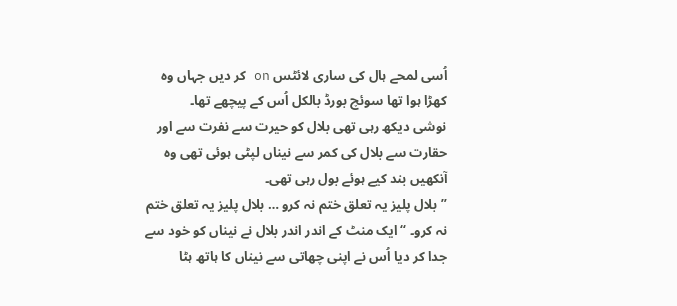اُسی لمحے ہال کی ساری لائٹس on کر دیں جہاں وہ کھڑا ہوا تھا سوئچ بورڈ بالکل اُس کے پیچھے تھا۔
نوشی دیکھ رہی تھی بلال کو حیرت سے نفرت سے اور حقارت سے بلال کی کمر سے نیناں لپٹی ہوئی تھی وہ آنکھیں بند کیے ہوئے بول رہی تھی۔
”بلال پلیز یہ تعلق ختم نہ کرو … بلال پلیز یہ تعلق ختم نہ کرو۔ “ ایک منٹ کے اندر اندر بلال نے نیناں کو خود سے جدا کر دیا اُس نے اپنی چھاتی سے نیناں کا ہاتھ ہٹا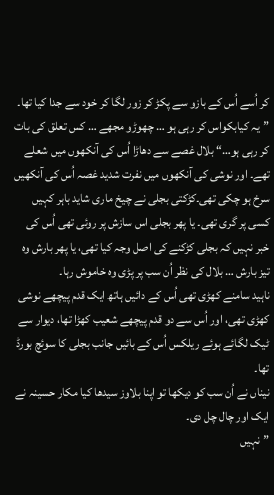کر اُسے اُس کے بازو سے پکڑ کر زور لگا کر خود سے جدا کیا تھا۔
”یہ کیابکواس کر رہی ہو … چھوڑو مجھے … کس تعلق کی بات کر رہی ہو…“ بلال غصے سے دھاڑا اُس کی آنکھوں میں شعلے تھے۔ اور نوشی کی آنکھوں میں نفرت شدید غصہ اُس کی آنکھیں سرخ ہو چکی تھی۔کڑکتی بجلی نے چیخ ماری شاید باہر کہیں کسی پر گری تھی۔ یا پھر بجلی اس سازش پر روئی تھی اُس کی خبر نہیں کہ بجلی کڑکنے کی اصل وجہ کیا تھی، یا پھر بارش وہ تیز بارش … بلال کی نظر اُن سب پر پڑی وہ خاموش رہا۔
ناہید سامنے کھڑی تھی اُس کے دائیں ہاتھ ایک قدم پیچھے نوشی کھڑی تھی، اور اُس سے دو قدم پیچھے شعیب کھڑا تھا، دیوار سے ٹیک لگائے ہوئے ریلکس اُس کے بائیں جانب بجلی کا سوئچ بورڈ تھا۔
نیناں نے اُن سب کو دیکھا تو اپنا بلاوز سیدھا کیا مکار حسینہ نے ایک اور چال چل دی۔
”نہیں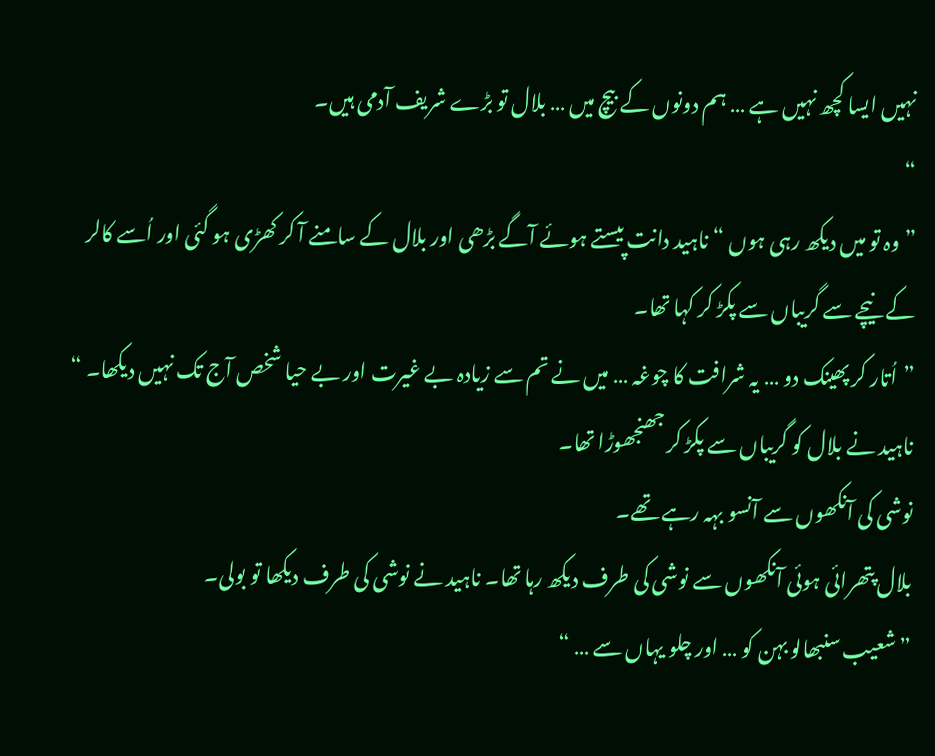نہیں ایسا کچھ نہیں ہے … ہم دونوں کے بیچ میں … بلال تو بڑے شریف آدمی ہیں۔
“
”وہ تو میں دیکھ رہی ہوں “ ناہید دانت پیستے ہوئے آگے بڑھی اور بلال کے سامنے آ کر کھڑی ہو گئی اور اُسے کالر کے نیچے سے گریباں سے پکڑ کر کہا تھا۔
”اُتار کر پھینک دو … یہ شرافت کا چوغہ … میں نے تم سے زیادہ بے غیرت اور بے حیا شخص آج تک نہیں دیکھا۔ “ ناہید نے بلال کو گریباں سے پکڑ کر جھنجھوڑا تھا۔
نوشی کی آنکھوں سے آنسو بہہ رہے تھے۔
بلال پتھرائی ہوئی آنکھوں سے نوشی کی طرف دیکھ رہا تھا۔ ناہید نے نوشی کی طرف دیکھا تو بولی۔
”شعیب سنبھالو بہن کو … اور چلو یہاں سے … “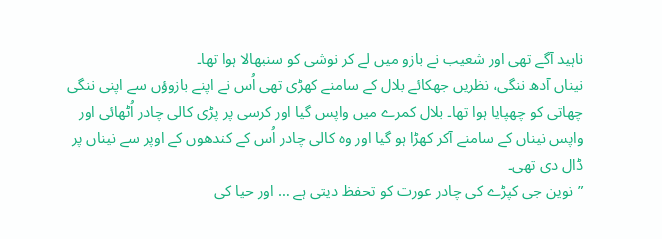ناہید آگے تھی اور شعیب نے بازو میں لے کر نوشی کو سنبھالا ہوا تھا۔
نیناں آدھ ننگی، نظریں جھکائے بلال کے سامنے کھڑی تھی اُس نے اپنے بازوؤں سے اپنی ننگی چھاتی کو چھپایا ہوا تھا۔ بلال کمرے میں واپس گیا اور کرسی پر پڑی کالی چادر اُٹھائی اور واپس نیناں کے سامنے آکر کھڑا ہو گیا اور وہ کالی چادر اُس کے کندھوں کے اوپر سے نیناں پر ڈال دی تھی۔
”نوین جی کپڑے کی چادر عورت کو تحفظ دیتی ہے … اور حیا کی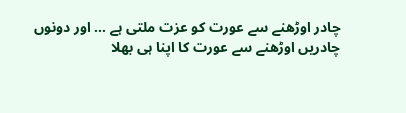چادر اوڑھنے سے عورت کو عزت ملتی ہے … اور دونوں چادریں اوڑھنے سے عورت کا اپنا ہی بھلا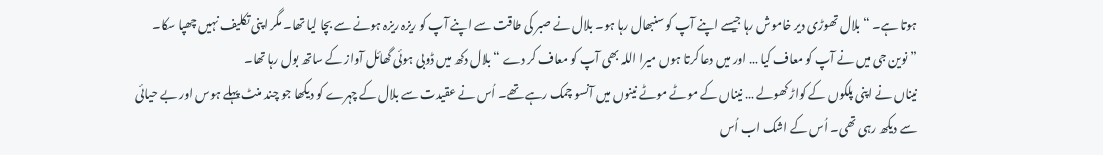ہوتا ہے۔ “ بلال تھوڑی دیر خاموش رہا جیسے اپنے آپ کو سنبھال رہا ہو۔ بلال نے صبر کی طاقت سے اپنے آپ کو ریزہ ریزہ ہونے سے بچا لیا تھا۔ مگر اپنی تکلیف نہیں چھپا سکا۔
”نوین جی میں نے آپ کو معاف کیا … اور میں دعا کرتا ہوں میرا اللہ بھی آپ کو معاف کر دے “ بلال دکھ میں ڈوبی ہوئی گھائل آواز کے ساتھ بول رہا تھا۔
نیناں نے اپنی پلکوں کے کواڑ کھولے … نیناں کے موٹے موٹے نینوں میں آنسو چمک رہے تھے۔ اُس نے عقیدت سے بلال کے چہرے کو دیکھا جو چند منٹ پہلے ہوس اور بے حیائی سے دیکھ رہی تھی۔ اُس کے اشک اب اُس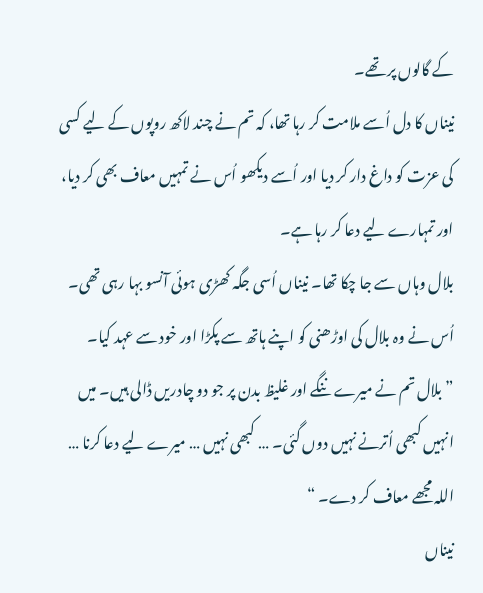کے گالوں پر تھے۔
نیناں کا دل اُسے ملامت کر رہا تھا، کہ تم نے چند لاکھ روپوں کے لیے کسی کی عزت کو داغ دار کر دیا اور اُسے دیکھو اُس نے تمہیں معاف بھی کر دیا، اور تمہارے لیے دعا کر رہا ہے۔
بلال وہاں سے جا چکا تھا۔ نیناں اُسی جگہ کھڑی ہوئی آنسو بہا رہی تھی۔ اُس نے وہ بلال کی اوڑھنی کو اپنے ہاتھ سے پکڑا اور خود سے عہد کیا۔
”بلال تم نے میرے ننگے اور غلیظ بدن پر جو دو چادریں ڈالی ہیں۔ میں انہیں کبھی اُترنے نہیں دوں گئی۔ … کبھی نہیں … میرے لیے دعا کرنا … اللہ مجھے معاف کر دے۔ “
نیناں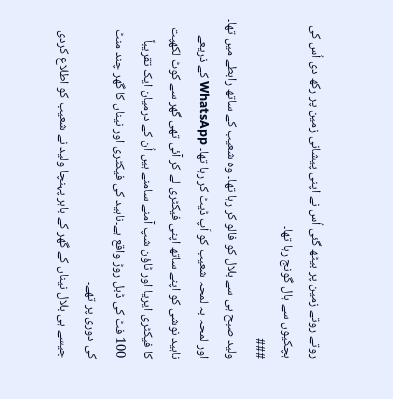روتے روتے زمین پر بیٹھ گئی اُس نے اپنی پیشانی زمین پر رکھ دی اُس کی ہچکیوں سے ہال گونج رہا تھا۔
###
ولید صبح ہی سے بلال کو فالو کر رہا تھا۔ وہ شعیب کے ساتھ رابطے میں تھا۔ اور لمحہ بہ لمحہ شعیب کو اَپ ڈیٹ کر رہا تھا۔ WhatsApp کے ذریعے ناہید نوشی کو اپنے ساتھ اپنی فیکٹری لے کر آئی تھی گھر سے کوٹ لکھپت کا فیکٹری ایریا اور ٹاؤن شپ آمنے سامنے ہیں اُن کے درمیان ایک تقریباً 100 فٹ کی ڈبل روڑ واقع ہے۔ناہید کی فیکٹری اور نیناں کا گھر چند منٹ کی دوری پر تھے۔
جیسے ہی بلال نیناں کے گھر کے باہر پہنچا ولید نے شعیب کو اطلاع کردی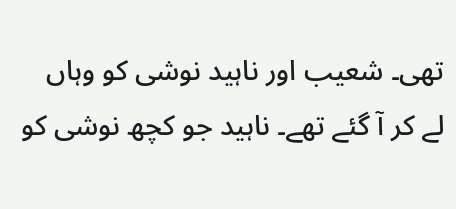تھی۔ شعیب اور ناہید نوشی کو وہاں لے کر آ گئے تھے۔ ناہید جو کچھ نوشی کو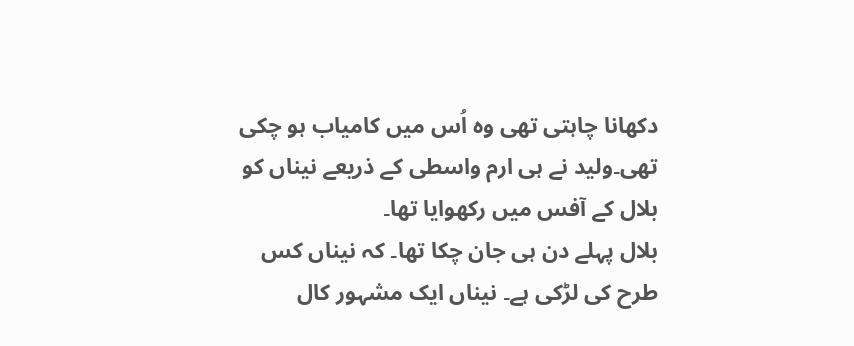دکھانا چاہتی تھی وہ اُس میں کامیاب ہو چکی تھی۔ولید نے ہی ارم واسطی کے ذریعے نیناں کو بلال کے آفس میں رکھوایا تھا۔
بلال پہلے دن ہی جان چکا تھا۔ کہ نیناں کس طرح کی لڑکی ہے۔ نیناں ایک مشہور کال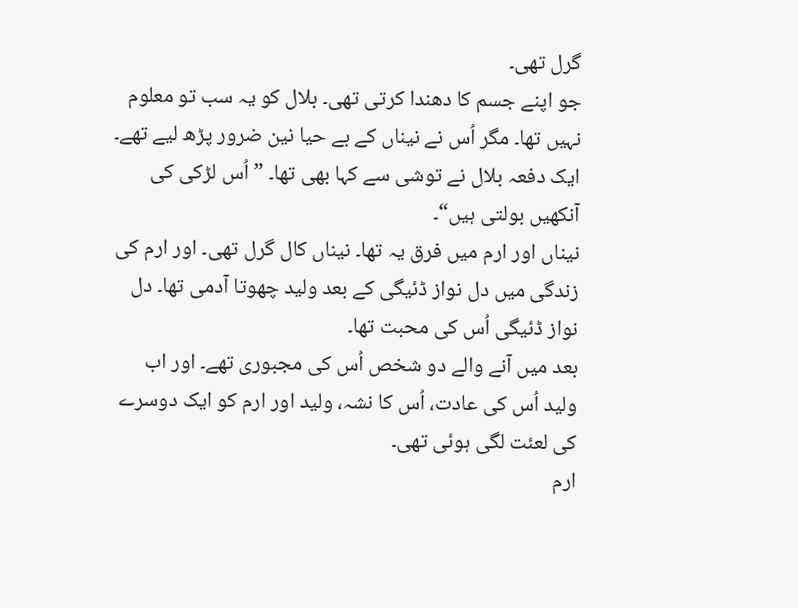گرل تھی۔
جو اپنے جسم کا دھندا کرتی تھی۔ بلال کو یہ سب تو معلوم نہیں تھا۔ مگر اُس نے نیناں کے بے حیا نین ضرور پڑھ لیے تھے۔ ایک دفعہ بلال نے توشی سے کہا بھی تھا۔ ”اُس لڑکی کی آنکھیں بولتی ہیں“۔
نیناں اور ارم میں فرق یہ تھا۔ نیناں کال گرل تھی۔ اور ارم کی زندگی میں دل نواز ڈئیگی کے بعد ولید چھوتا آدمی تھا۔ دل نواز ڈئیگی اُس کی محبت تھا۔
بعد میں آنے والے دو شخص اُس کی مجبوری تھے۔ اور اب ولید اُس کی عادت، اُس کا نشہ، ولید اور ارم کو ایک دوسرے کی لعئت لگی ہوئی تھی۔
ارم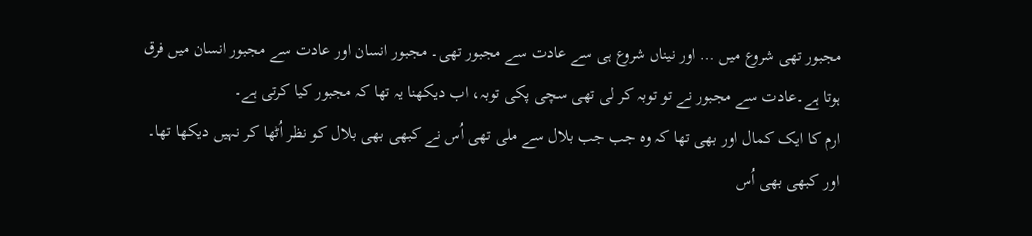مجبور تھی شروع میں … اور نیناں شروع ہی سے عادت سے مجبور تھی۔ مجبور انسان اور عادت سے مجبور انسان میں فرق ہوتا ہے۔عادت سے مجبور نے تو توبہ کر لی تھی سچی پکی توبہ، اب دیکھنا یہ تھا کہ مجبور کیا کرتی ہے۔
ارم کا ایک کمال اور بھی تھا کہ وہ جب جب بلال سے ملی تھی اُس نے کبھی بھی بلال کو نظر اُٹھا کر نہیں دیکھا تھا۔ اور کبھی بھی اُس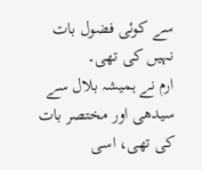سے کوئی فضول بات نہیں کی تھی۔
ارم نے ہمیشہ بلال سے سیدھی اور مختصر بات کی تھی، اسی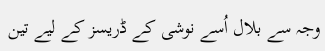وجہ سے بلال اُسے نوشی کے ڈریسز کے لیے تین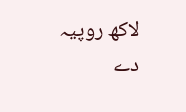لاکھ روپیہ دے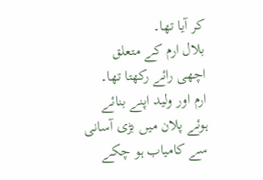کر آیا تھا۔
بلال ارم کے متعلق اچھی رائے رکھتا تھا۔
ارم اور ولید اپنے بنائے ہوئے پلان میں بڑی آسانی سے کامیاب ہو چکے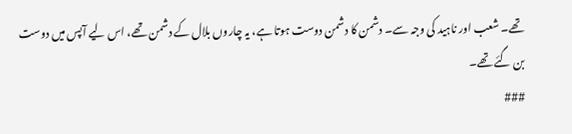تھے۔ شعب اور ناہید کی وجہ سے۔ دشمن کا دشمن دوست ہوتا ہے، یہ چاروں بلال کے دشمن تھے، اس لیے آپس میں دوست بن گئے تھے۔
###